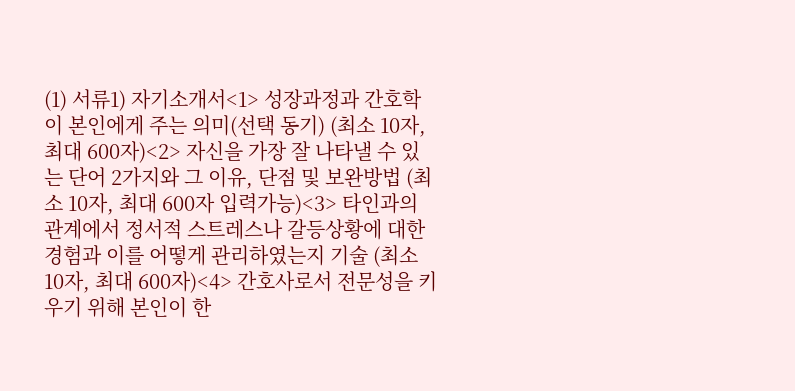(1) 서류1) 자기소개서<1> 성장과정과 간호학이 본인에게 주는 의미(선택 동기) (최소 10자, 최대 600자)<2> 자신을 가장 잘 나타낼 수 있는 단어 2가지와 그 이유, 단점 및 보완방법 (최소 10자, 최대 600자 입력가능)<3> 타인과의 관계에서 정서적 스트레스나 갈등상황에 대한 경험과 이를 어떻게 관리하였는지 기술 (최소 10자, 최대 600자)<4> 간호사로서 전문성을 키우기 위해 본인이 한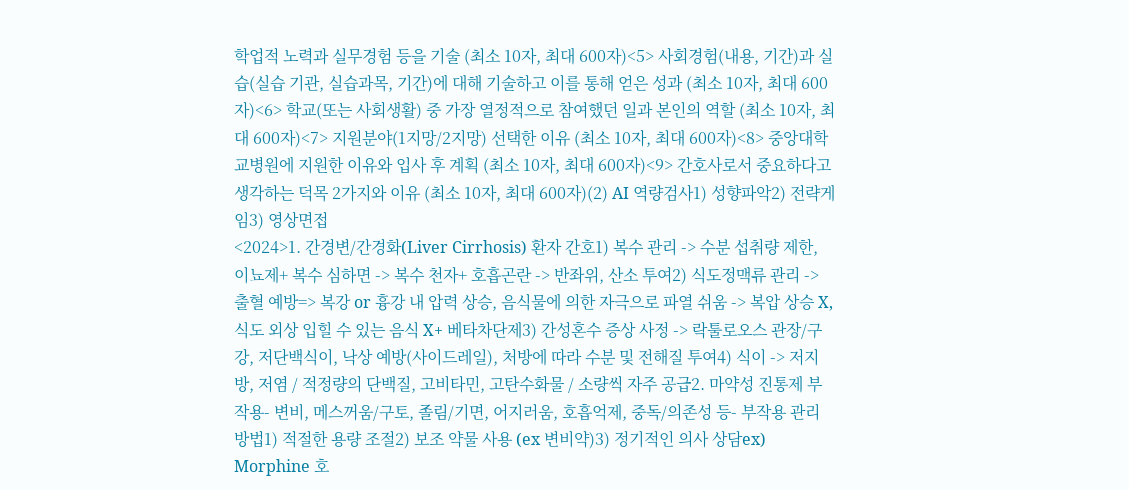학업적 노력과 실무경험 등을 기술 (최소 10자, 최대 600자)<5> 사회경험(내용, 기간)과 실습(실습 기관, 실습과목, 기간)에 대해 기술하고 이를 통해 얻은 성과 (최소 10자, 최대 600자)<6> 학교(또는 사회생활) 중 가장 열정적으로 참여했던 일과 본인의 역할 (최소 10자, 최대 600자)<7> 지원분야(1지망/2지망) 선택한 이유 (최소 10자, 최대 600자)<8> 중앙대학교병원에 지원한 이유와 입사 후 계획 (최소 10자, 최대 600자)<9> 간호사로서 중요하다고 생각하는 덕목 2가지와 이유 (최소 10자, 최대 600자)(2) AI 역량검사1) 성향파악2) 전략게임3) 영상면접
<2024>1. 간경변/간경화(Liver Cirrhosis) 환자 간호1) 복수 관리 -> 수분 섭취량 제한, 이뇨제+ 복수 심하면 -> 복수 천자+ 호흡곤란 -> 반좌위, 산소 투여2) 식도정맥류 관리 -> 출혈 예방=> 복강 or 흉강 내 압력 상승, 음식물에 의한 자극으로 파열 쉬움 -> 복압 상승 X, 식도 외상 입힐 수 있는 음식 X+ 베타차단제3) 간성혼수 증상 사정 -> 락툴로오스 관장/구강, 저단백식이, 낙상 예방(사이드레일), 처방에 따라 수분 및 전해질 투여4) 식이 -> 저지방, 저염 / 적정량의 단백질, 고비타민, 고탄수화물 / 소량씩 자주 공급2. 마약성 진통제 부작용- 변비, 메스꺼움/구토, 졸림/기면, 어지러움, 호흡억제, 중독/의존성 등- 부작용 관리 방법1) 적절한 용량 조절2) 보조 약물 사용 (ex 변비약)3) 정기적인 의사 상담ex) Morphine 호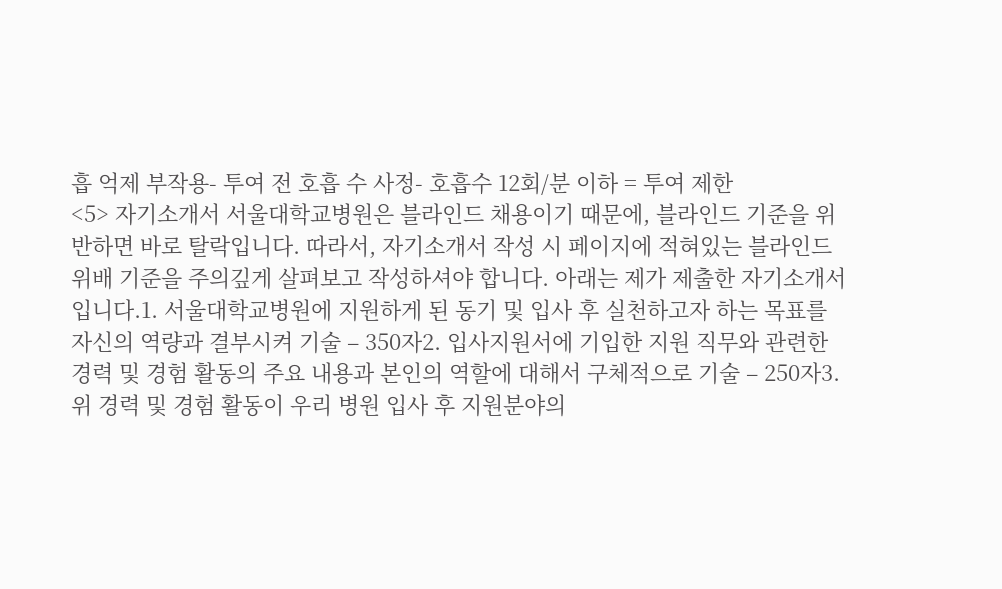흡 억제 부작용- 투여 전 호흡 수 사정- 호흡수 12회/분 이하 = 투여 제한
<5> 자기소개서 서울대학교병원은 블라인드 채용이기 때문에, 블라인드 기준을 위반하면 바로 탈락입니다. 따라서, 자기소개서 작성 시 페이지에 적혀있는 블라인드 위배 기준을 주의깊게 살펴보고 작성하셔야 합니다. 아래는 제가 제출한 자기소개서입니다.1. 서울대학교병원에 지원하게 된 동기 및 입사 후 실천하고자 하는 목표를 자신의 역량과 결부시켜 기술 – 350자2. 입사지원서에 기입한 지원 직무와 관련한 경력 및 경험 활동의 주요 내용과 본인의 역할에 대해서 구체적으로 기술 – 250자3. 위 경력 및 경험 활동이 우리 병원 입사 후 지원분야의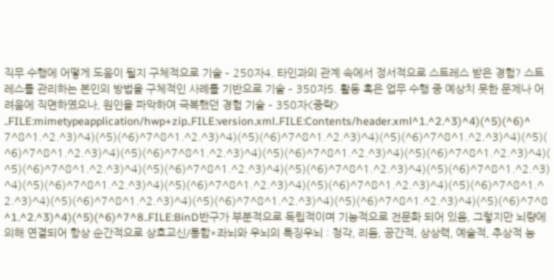직무 수행에 어떻게 도움이 될지 구체적으로 기술 – 250자4. 타인과의 관계 속에서 정서적으로 스트레스 받은 경험? 스트레스를 관리하는 본인의 방법을 구체적인 사례를 기반으로 기술 – 350자5. 활동 혹은 업무 수행 중 예상치 못한 문제나 어려움에 직면하였으나, 원인을 파악하여 극복했던 경험 기술 – 350자<중략>
..FILE:mimetypeapplication/hwp+zip..FILE:version.xml..FILE:Contents/header.xml^1.^2.^3)^4)(^5)(^6)^7^8^1.^2.^3)^4)(^5)(^6)^7^8^1.^2.^3)^4)(^5)(^6)^7^8^1.^2.^3)^4)(^5)(^6)^7^8^1.^2.^3)^4)(^5)(^6)^7^8^1.^2.^3)^4)(^5)(^6)^7^8^1.^2.^3)^4)(^5)(^6)^7^8^1.^2.^3)^4)(^5)(^6)^7^8^1.^2.^3)^4)(^5)(^6)^7^8^1.^2.^3)^4)(^5)(^6)^7^8^1.^2.^3)^4)(^5)(^6)^7^8^1.^2.^3)^4)(^5)(^6)^7^8^1.^2.^3)^4)(^5)(^6)^7^8^1.^2.^3)^4)(^5)(^6)^7^8^1.^2.^3)^4)(^5)(^6)^7^8^1.^2.^3)^4)(^5)(^6)^7^8^1.^2.^3)^4)(^5)(^6)^7^8^1.^2.^3)^4)(^5)(^6)^7^8^1.^2.^3)^4)(^5)(^6)^7^8^1.^2.^3)^4)(^5)(^6)^7^8^1.^2.^3)^4)(^5)(^6)^7^8..FILE:BinD반구가 부분적으로 독립적이며 기능적으로 전문화 되어 있음, 그렇지만 뇌량에 의해 연결되어 항상 순간적으로 상호교신/통합*좌뇌와 우뇌의 특징우뇌 : 청각, 리듬, 공간적, 상상력, 예술적, 추상적 능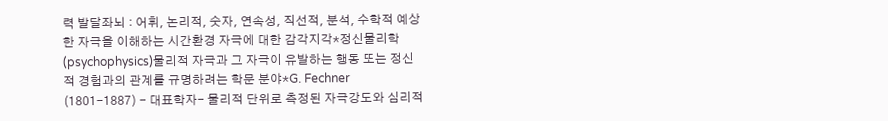력 발달좌뇌 : 어휘, 논리적, 숫자, 연속성, 직선적, 분석, 수학적 예상한 자극을 이해하는 시간환경 자극에 대한 감각지각*정신물리학(psychophysics)물리적 자극과 그 자극이 유발하는 행동 또는 정신적 경험과의 관계를 규명하려는 학문 분야*G. Fechner (1801-1887) - 대표학자- 물리적 단위로 측정된 자극강도와 심리적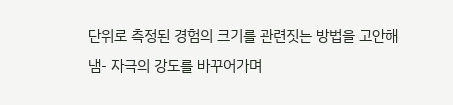단위로 측정된 경험의 크기를 관련짓는 방법을 고안해 냄- 자극의 강도를 바꾸어가며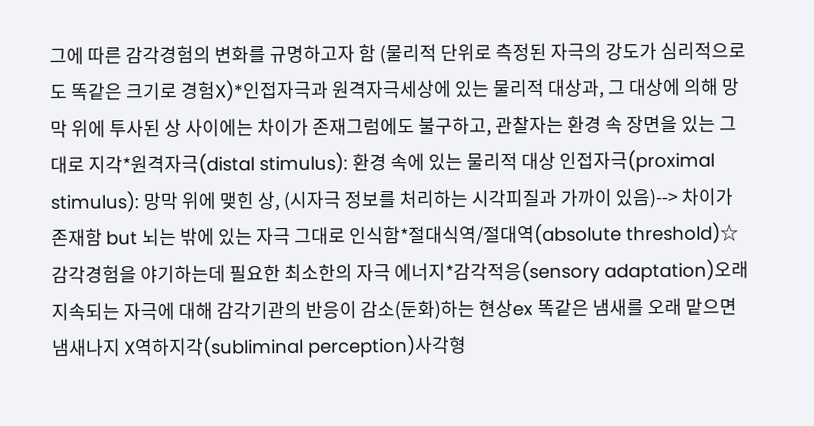그에 따른 감각경험의 변화를 규명하고자 함 (물리적 단위로 측정된 자극의 강도가 심리적으로도 똑같은 크기로 경험X)*인접자극과 원격자극세상에 있는 물리적 대상과, 그 대상에 의해 망막 위에 투사된 상 사이에는 차이가 존재그럼에도 불구하고, 관찰자는 환경 속 장면을 있는 그대로 지각*원격자극(distal stimulus): 환경 속에 있는 물리적 대상 인접자극(proximal stimulus): 망막 위에 맺힌 상, (시자극 정보를 처리하는 시각피질과 가까이 있음)--> 차이가 존재함 but 뇌는 밖에 있는 자극 그대로 인식함*절대식역/절대역(absolute threshold)☆감각경험을 야기하는데 필요한 최소한의 자극 에너지*감각적응(sensory adaptation)오래 지속되는 자극에 대해 감각기관의 반응이 감소(둔화)하는 현상ex 똑같은 냄새를 오래 맡으면 냄새나지 X역하지각(subliminal perception)사각형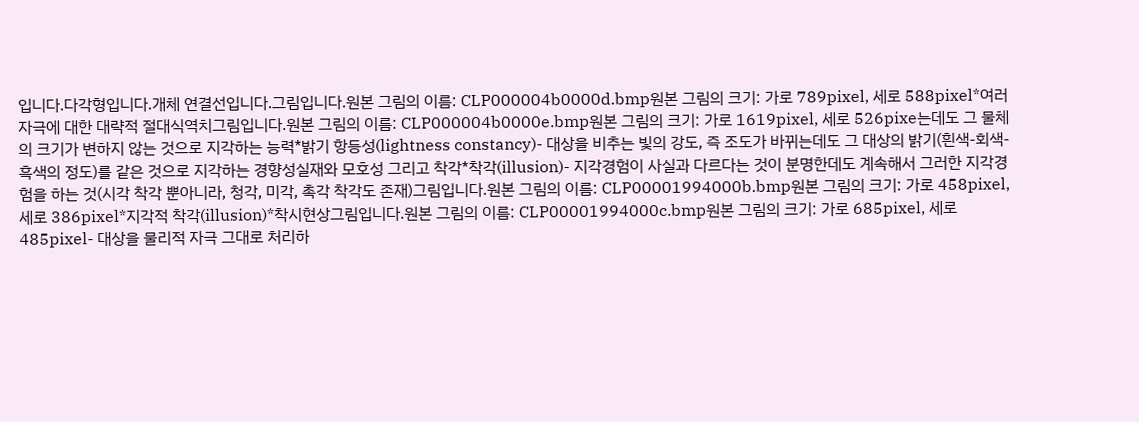입니다.다각형입니다.개체 연결선입니다.그림입니다.원본 그림의 이름: CLP000004b0000d.bmp원본 그림의 크기: 가로 789pixel, 세로 588pixel*여러 자극에 대한 대략적 절대식역치그림입니다.원본 그림의 이름: CLP000004b0000e.bmp원본 그림의 크기: 가로 1619pixel, 세로 526pixe는데도 그 물체의 크기가 변하지 않는 것으로 지각하는 능력*밝기 항등성(lightness constancy)- 대상을 비추는 빛의 강도, 즉 조도가 바뀌는데도 그 대상의 밝기(흰색-회색-흑색의 정도)를 같은 것으로 지각하는 경향성실재와 모호성 그리고 착각*착각(illusion)- 지각경험이 사실과 다르다는 것이 분명한데도 계속해서 그러한 지각경험을 하는 것(시각 착각 뿐아니라, 청각, 미각, 촉각 착각도 존재)그림입니다.원본 그림의 이름: CLP00001994000b.bmp원본 그림의 크기: 가로 458pixel, 세로 386pixel*지각적 착각(illusion)*착시현상그림입니다.원본 그림의 이름: CLP00001994000c.bmp원본 그림의 크기: 가로 685pixel, 세로 485pixel- 대상을 물리적 자극 그대로 처리하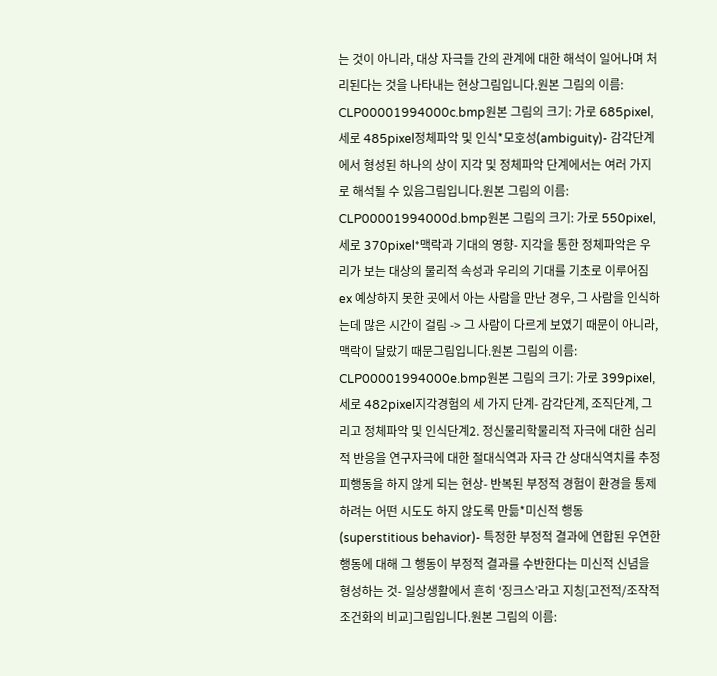는 것이 아니라, 대상 자극들 간의 관계에 대한 해석이 일어나며 처리된다는 것을 나타내는 현상그림입니다.원본 그림의 이름: CLP00001994000c.bmp원본 그림의 크기: 가로 685pixel, 세로 485pixel정체파악 및 인식*모호성(ambiguity)- 감각단계에서 형성된 하나의 상이 지각 및 정체파악 단계에서는 여러 가지로 해석될 수 있음그림입니다.원본 그림의 이름: CLP00001994000d.bmp원본 그림의 크기: 가로 550pixel, 세로 370pixel*맥락과 기대의 영향- 지각을 통한 정체파악은 우리가 보는 대상의 물리적 속성과 우리의 기대를 기초로 이루어짐ex 예상하지 못한 곳에서 아는 사람을 만난 경우, 그 사람을 인식하는데 많은 시간이 걸림 -> 그 사람이 다르게 보였기 때문이 아니라,맥락이 달랐기 때문그림입니다.원본 그림의 이름: CLP00001994000e.bmp원본 그림의 크기: 가로 399pixel, 세로 482pixel지각경험의 세 가지 단계- 감각단계, 조직단계, 그리고 정체파악 및 인식단계2. 정신물리학물리적 자극에 대한 심리적 반응을 연구자극에 대한 절대식역과 자극 간 상대식역치를 추정피행동을 하지 않게 되는 현상- 반복된 부정적 경험이 환경을 통제하려는 어떤 시도도 하지 않도록 만듦*미신적 행동(superstitious behavior)- 특정한 부정적 결과에 연합된 우연한 행동에 대해 그 행동이 부정적 결과를 수반한다는 미신적 신념을 형성하는 것- 일상생활에서 흔히 ‘징크스’라고 지칭[고전적/조작적 조건화의 비교]그림입니다.원본 그림의 이름: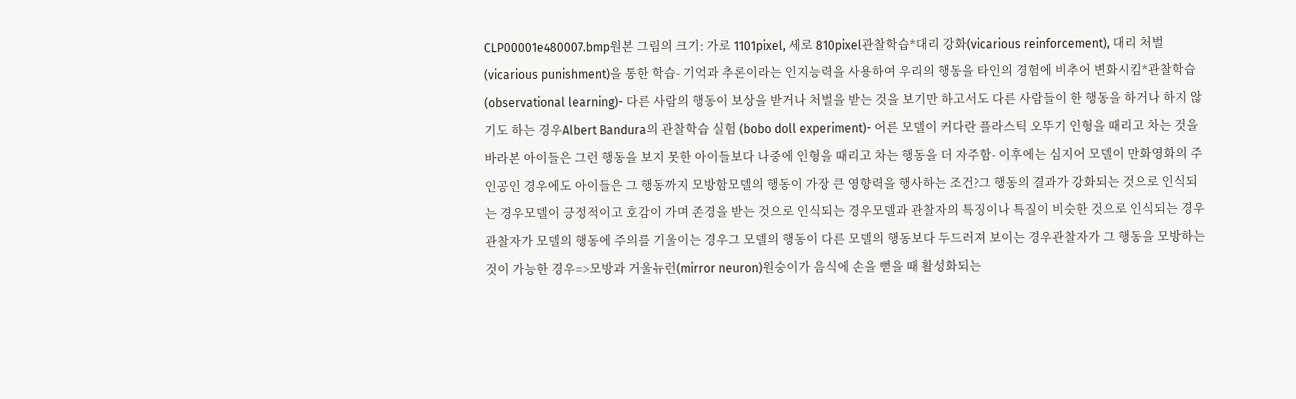CLP00001e480007.bmp원본 그림의 크기: 가로 1101pixel, 세로 810pixel관찰학습*대리 강화(vicarious reinforcement), 대리 처벌(vicarious punishment)을 통한 학습- 기억과 추론이라는 인지능력을 사용하여 우리의 행동을 타인의 경험에 비추어 변화시킴*관찰학습(observational learning)- 다른 사람의 행동이 보상을 받거나 처벌을 받는 것을 보기만 하고서도 다른 사람들이 한 행동을 하거나 하지 않기도 하는 경우Albert Bandura의 관찰학습 실험 (bobo doll experiment)- 어른 모델이 커다란 플라스틱 오뚜기 인형을 때리고 차는 것을 바라본 아이들은 그런 행동을 보지 못한 아이들보다 나중에 인형을 때리고 차는 행동을 더 자주함- 이후에는 심지어 모델이 만화영화의 주인공인 경우에도 아이들은 그 행동까지 모방함모델의 행동이 가장 큰 영향력을 행사하는 조건?그 행동의 결과가 강화되는 것으로 인식되는 경우모델이 긍정적이고 호감이 가며 존경을 받는 것으로 인식되는 경우모델과 관찰자의 특징이나 특질이 비슷한 것으로 인식되는 경우관찰자가 모델의 행동에 주의를 기울이는 경우그 모델의 행동이 다른 모델의 행동보다 두드러져 보이는 경우관찰자가 그 행동을 모방하는 것이 가능한 경우=>모방과 거울뉴런(mirror neuron)원숭이가 음식에 손을 뻗을 때 활성화되는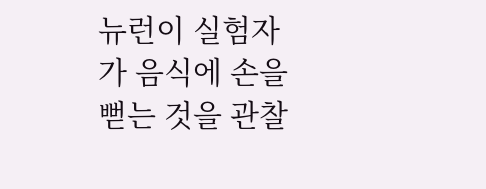뉴런이 실험자가 음식에 손을 뻗는 것을 관찰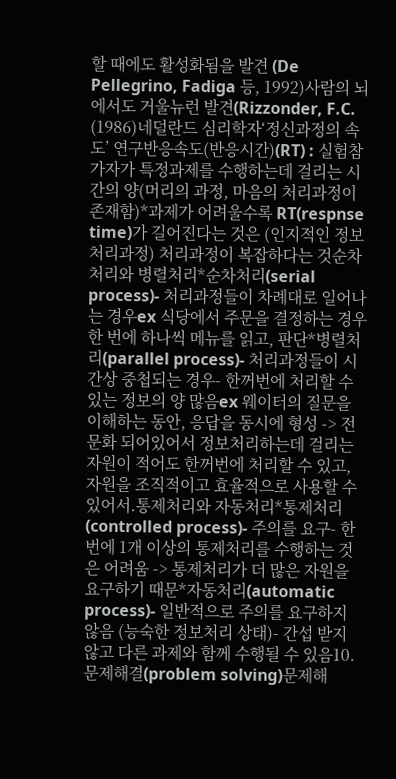할 때에도 활성화됨을 발견 (De Pellegrino, Fadiga 등, 1992)사람의 뇌에서도 거울뉴런 발견(Rizzonder, F.C. (1986)네덜란드 심리학자‘정신과정의 속도’ 연구반응속도(반응시간)(RT) : 실험참가자가 특정과제를 수행하는데 걸리는 시간의 양(머리의 과정, 마음의 처리과정이 존재함)*과제가 어려울수록 RT(respnse time)가 길어진다는 것은 (인지적인 정보처리과정) 처리과정이 복잡하다는 것순차처리와 병렬처리*순차처리(serial process)- 처리과정들이 차례대로 일어나는 경우ex 식당에서 주문을 결정하는 경우 한 번에 하나씩 메뉴를 읽고, 판단*병렬처리(parallel process)- 처리과정들이 시간상 중첩되는 경우- 한꺼번에 처리할 수 있는 정보의 양 많음ex 웨이터의 질문을 이해하는 동안, 응답을 동시에 형성 -> 전문화 되어있어서 정보처리하는데 걸리는 자원이 적어도 한꺼번에 처리할 수 있고, 자원을 조직적이고 효율적으로 사용할 수 있어서.통제처리와 자동처리*통제처리(controlled process)- 주의를 요구- 한 번에 1개 이상의 통제처리를 수행하는 것은 어려움 -> 통제처리가 더 많은 자원을 요구하기 때문*자동처리(automatic process)- 일반적으로 주의를 요구하지 않음 (능숙한 정보처리 상태)- 간섭 받지 않고 다른 과제와 함께 수행될 수 있음10. 문제해결(problem solving)문제해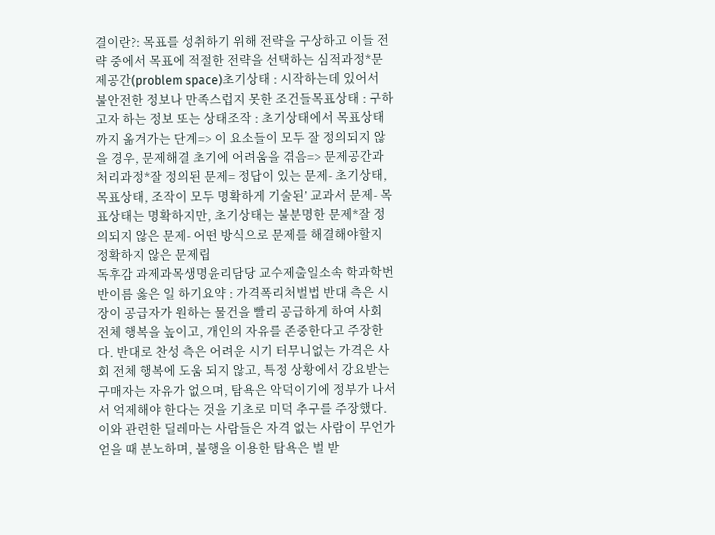결이란?: 목표를 성취하기 위해 전략을 구상하고 이들 전략 중에서 목표에 적절한 전략을 선택하는 심적과정*문제공간(problem space)초기상태 : 시작하는데 있어서 불안전한 정보나 만족스럽지 못한 조건들목표상태 : 구하고자 하는 정보 또는 상태조작 : 초기상태에서 목표상태까지 옮겨가는 단계=> 이 요소들이 모두 잘 정의되지 않을 경우, 문제해결 초기에 어려움을 겪음=> 문제공간과 처리과정*잘 정의된 문제= 정답이 있는 문제- 초기상태, 목표상태, 조작이 모두 명확하게 기술된’ 교과서 문제- 목표상태는 명확하지만, 초기상태는 불분명한 문제*잘 정의되지 않은 문제- 어떤 방식으로 문제를 해결해야할지 정확하지 않은 문제립
독후감 과제과목생명윤리담당 교수제출일소속 학과학번반이름 옳은 일 하기요약 : 가격폭리처벌법 반대 측은 시장이 공급자가 원하는 물건을 빨리 공급하게 하여 사회 전체 행복을 높이고, 개인의 자유를 존중한다고 주장한다. 반대로 찬성 측은 어려운 시기 터무니없는 가격은 사회 전체 행복에 도움 되지 않고, 특정 상황에서 강요받는 구매자는 자유가 없으며, 탐욕은 악덕이기에 정부가 나서서 억제해야 한다는 것을 기초로 미덕 추구를 주장했다. 이와 관련한 딜레마는 사람들은 자격 없는 사람이 무언가 얻을 때 분노하며, 불행을 이용한 탐욕은 벌 받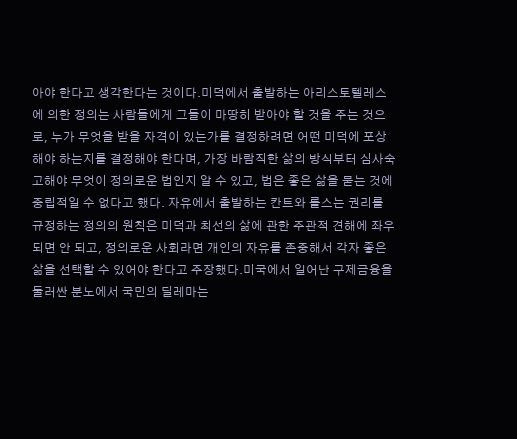아야 한다고 생각한다는 것이다.미덕에서 출발하는 아리스토텔레스에 의한 정의는 사람들에게 그들이 마땅히 받아야 할 것을 주는 것으로, 누가 무엇을 받을 자격이 있는가를 결정하려면 어떤 미덕에 포상해야 하는지를 결정해야 한다며, 가장 바람직한 삶의 방식부터 심사숙고해야 무엇이 정의로운 법인지 알 수 있고, 법은 좋은 삶을 묻는 것에 중립적일 수 없다고 했다. 자유에서 출발하는 칸트와 롤스는 권리를 규정하는 정의의 원칙은 미덕과 최선의 삶에 관한 주관적 견해에 좌우되면 안 되고, 정의로운 사회라면 개인의 자유를 존중해서 각자 좋은 삶을 선택할 수 있어야 한다고 주장했다.미국에서 일어난 구제금융을 둘러싼 분노에서 국민의 딜레마는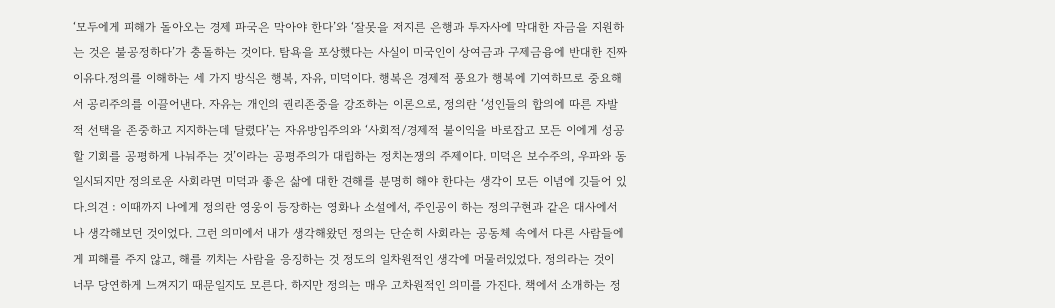‘모두에게 피해가 돌아오는 경제 파국은 막아야 한다’와 ‘잘못을 저지른 은행과 투자사에 막대한 자금을 지원하는 것은 불공정하다’가 충돌하는 것이다. 탐욕을 포상했다는 사실이 미국인이 상여금과 구제금융에 반대한 진짜 이유다.정의를 이해하는 세 가지 방식은 행복, 자유, 미덕이다. 행복은 경제적 풍요가 행복에 기여하므로 중요해서 공리주의를 이끌어낸다. 자유는 개인의 권리존중을 강조하는 이론으로, 정의란 ‘성인들의 합의에 따른 자발적 선택을 존중하고 지지하는데 달렸다’는 자유방임주의와 ‘사회적/경제적 불이익을 바로잡고 모든 이에게 성공할 기회를 공평하게 나눠주는 것’이라는 공평주의가 대립하는 정치논쟁의 주제이다. 미덕은 보수주의, 우파와 동일시되지만 정의로운 사회라면 미덕과 좋은 삶에 대한 견해를 분명히 해야 한다는 생각이 모든 이념에 깃들어 있다.의견 : 이때까지 나에게 정의란 영웅이 등장하는 영화나 소설에서, 주인공이 하는 정의구현과 같은 대사에서나 생각해보던 것이었다. 그런 의미에서 내가 생각해왔던 정의는 단순히 사회라는 공동체 속에서 다른 사람들에게 피해를 주지 않고, 해를 끼치는 사람을 응징하는 것 정도의 일차원적인 생각에 머물러있었다. 정의라는 것이 너무 당연하게 느껴지기 때문일지도 모른다. 하지만 정의는 매우 고차원적인 의미를 가진다. 책에서 소개하는 정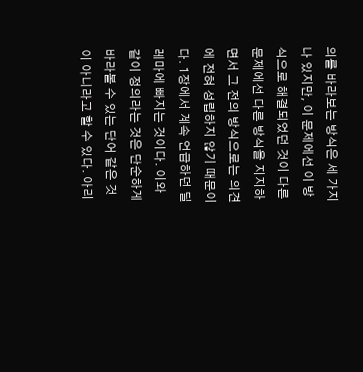의를 바라보는 방식은 세 가지나 있지만, 이 문제에선 이 방식으로 해결되었던 것이 다른 문제에선 다른 방식을 지지하면서 그 전의 방식으로는 의견에 전혀 성립하지 않기 때문이다. 1장에서 계속 언급하던 딜레마에 빠지는 것이다. 이와 같이 정의라는 것은 단순하게 바라볼 수 있는 단어 같은 것이 아니라고 할 수 있다. 아리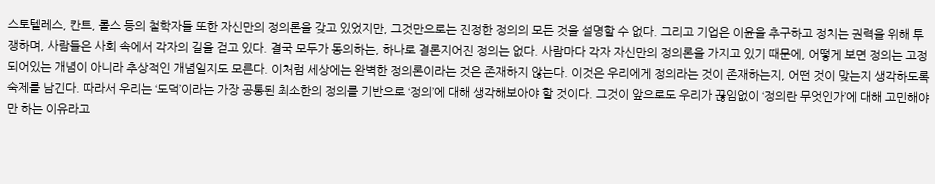스토텔레스, 칸트, 롤스 등의 철학자들 또한 자신만의 정의론을 갖고 있었지만, 그것만으로는 진정한 정의의 모든 것을 설명할 수 없다. 그리고 기업은 이윤을 추구하고 정치는 권력을 위해 투쟁하며, 사람들은 사회 속에서 각자의 길을 걷고 있다. 결국 모두가 동의하는, 하나로 결론지어진 정의는 없다. 사람마다 각자 자신만의 정의론을 가지고 있기 때문에, 어떻게 보면 정의는 고정되어있는 개념이 아니라 추상적인 개념일지도 모른다. 이처럼 세상에는 완벽한 정의론이라는 것은 존재하지 않는다. 이것은 우리에게 정의라는 것이 존재하는지, 어떤 것이 맞는지 생각하도록 숙제를 남긴다. 따라서 우리는 ‘도덕’이라는 가장 공통된 최소한의 정의를 기반으로 ‘정의’에 대해 생각해보아야 할 것이다. 그것이 앞으로도 우리가 끊임없이 ‘정의란 무엇인가’에 대해 고민해야만 하는 이유라고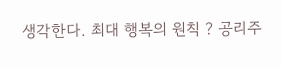생각한다. 최대 행복의 원칙 ? 공리주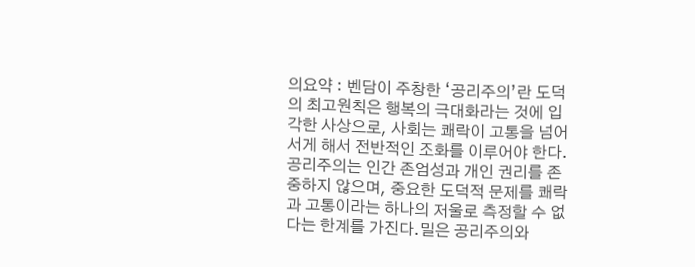의요약 : 벤담이 주창한 ‘공리주의’란 도덕의 최고원칙은 행복의 극대화라는 것에 입각한 사상으로, 사회는 쾌락이 고통을 넘어서게 해서 전반적인 조화를 이루어야 한다. 공리주의는 인간 존엄성과 개인 권리를 존중하지 않으며, 중요한 도덕적 문제를 쾌락과 고통이라는 하나의 저울로 측정할 수 없다는 한계를 가진다.밀은 공리주의와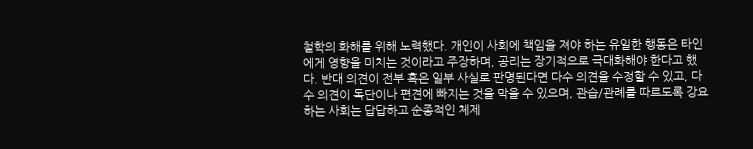철학의 화해를 위해 노력했다. 개인이 사회에 책임을 져야 하는 유일한 행동은 타인에게 영향을 미치는 것이라고 주장하며, 공리는 장기적으로 극대화해야 한다고 했다. 반대 의견이 전부 혹은 일부 사실로 판명된다면 다수 의견을 수정할 수 있고, 다수 의견이 독단이나 편견에 빠지는 것을 막을 수 있으며, 관습/관례를 따르도록 강요하는 사회는 답답하고 순종적인 체제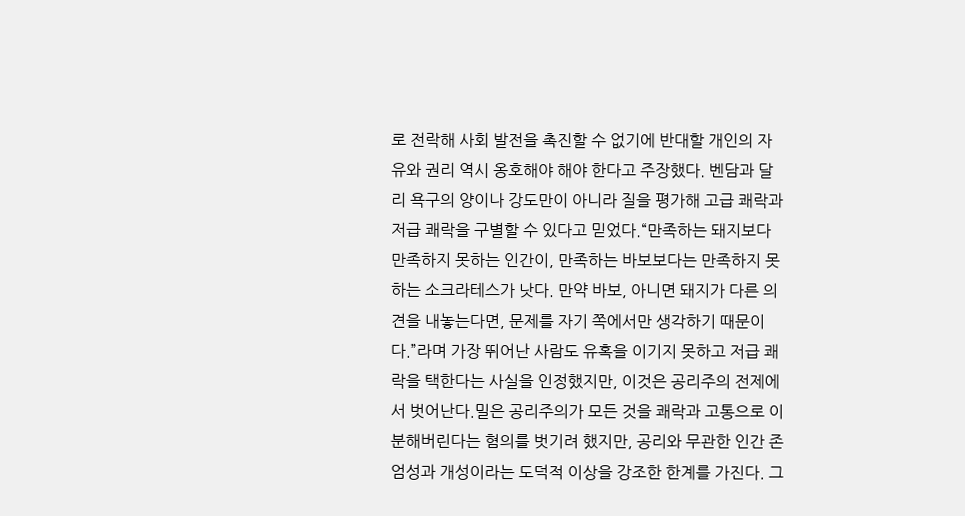로 전락해 사회 발전을 촉진할 수 없기에 반대할 개인의 자유와 권리 역시 옹호해야 해야 한다고 주장했다. 벤담과 달리 욕구의 양이나 강도만이 아니라 질을 평가해 고급 쾌락과 저급 쾌락을 구별할 수 있다고 믿었다.“만족하는 돼지보다 만족하지 못하는 인간이, 만족하는 바보보다는 만족하지 못하는 소크라테스가 낫다. 만약 바보, 아니면 돼지가 다른 의견을 내놓는다면, 문제를 자기 쪽에서만 생각하기 때문이다.”라며 가장 뛰어난 사람도 유혹을 이기지 못하고 저급 쾌락을 택한다는 사실을 인정했지만, 이것은 공리주의 전제에서 벗어난다.밀은 공리주의가 모든 것을 쾌락과 고통으로 이분해버린다는 혐의를 벗기려 했지만, 공리와 무관한 인간 존엄성과 개성이라는 도덕적 이상을 강조한 한계를 가진다. 그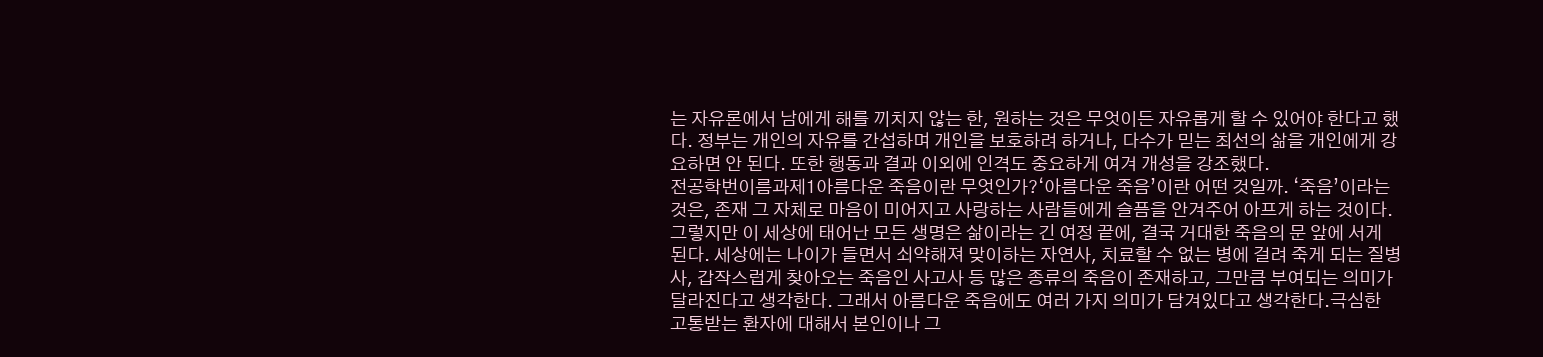는 자유론에서 남에게 해를 끼치지 않는 한, 원하는 것은 무엇이든 자유롭게 할 수 있어야 한다고 했다. 정부는 개인의 자유를 간섭하며 개인을 보호하려 하거나, 다수가 믿는 최선의 삶을 개인에게 강요하면 안 된다. 또한 행동과 결과 이외에 인격도 중요하게 여겨 개성을 강조했다.
전공학번이름과제1아름다운 죽음이란 무엇인가?‘아름다운 죽음’이란 어떤 것일까. ‘죽음’이라는 것은, 존재 그 자체로 마음이 미어지고 사랑하는 사람들에게 슬픔을 안겨주어 아프게 하는 것이다. 그렇지만 이 세상에 태어난 모든 생명은 삶이라는 긴 여정 끝에, 결국 거대한 죽음의 문 앞에 서게 된다. 세상에는 나이가 들면서 쇠약해져 맞이하는 자연사, 치료할 수 없는 병에 걸려 죽게 되는 질병사, 갑작스럽게 찾아오는 죽음인 사고사 등 많은 종류의 죽음이 존재하고, 그만큼 부여되는 의미가 달라진다고 생각한다. 그래서 아름다운 죽음에도 여러 가지 의미가 담겨있다고 생각한다.극심한 고통받는 환자에 대해서 본인이나 그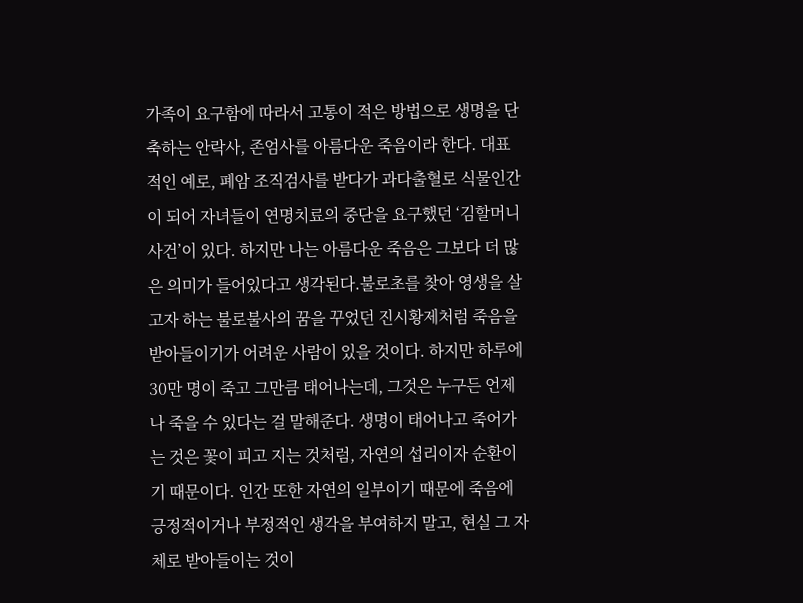가족이 요구함에 따라서 고통이 적은 방법으로 생명을 단축하는 안락사, 존엄사를 아름다운 죽음이라 한다. 대표적인 예로, 폐암 조직검사를 받다가 과다출혈로 식물인간이 되어 자녀들이 연명치료의 중단을 요구했던 ‘김할머니 사건’이 있다. 하지만 나는 아름다운 죽음은 그보다 더 많은 의미가 들어있다고 생각된다.불로초를 찾아 영생을 살고자 하는 불로불사의 꿈을 꾸었던 진시황제처럼 죽음을 받아들이기가 어려운 사람이 있을 것이다. 하지만 하루에 30만 명이 죽고 그만큼 태어나는데, 그것은 누구든 언제나 죽을 수 있다는 걸 말해준다. 생명이 태어나고 죽어가는 것은 꽃이 피고 지는 것처럼, 자연의 섭리이자 순환이기 때문이다. 인간 또한 자연의 일부이기 때문에 죽음에 긍정적이거나 부정적인 생각을 부여하지 말고, 현실 그 자체로 받아들이는 것이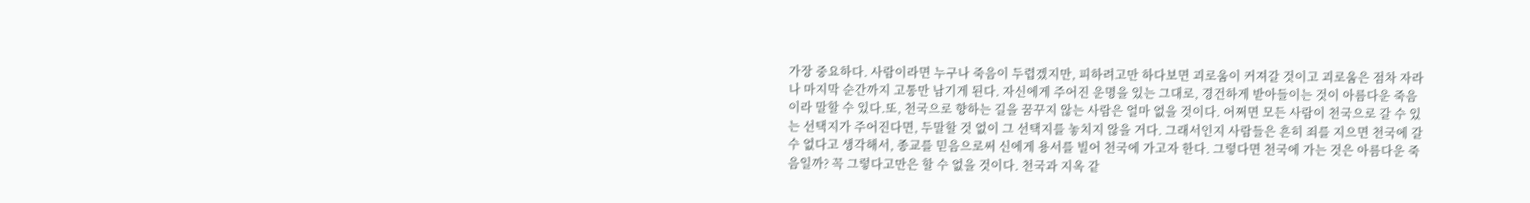가장 중요하다. 사람이라면 누구나 죽음이 두렵겠지만, 피하려고만 하다보면 괴로움이 커져갈 것이고 괴로움은 점차 자라나 마지막 순간까지 고통만 남기게 된다. 자신에게 주어진 운명을 있는 그대로, 경건하게 받아들이는 것이 아름다운 죽음이라 말할 수 있다.또, 천국으로 향하는 길을 꿈꾸지 않는 사람은 얼마 없을 것이다. 어쩌면 모든 사람이 천국으로 갈 수 있는 선택지가 주어진다면, 두말할 것 없이 그 선택지를 놓치지 않을 거다. 그래서인지 사람들은 흔히 죄를 지으면 천국에 갈 수 없다고 생각해서, 종교를 믿음으로써 신에게 용서를 빌어 천국에 가고자 한다. 그렇다면 천국에 가는 것은 아름다운 죽음일까? 꼭 그렇다고만은 할 수 없을 것이다. 천국과 지옥 같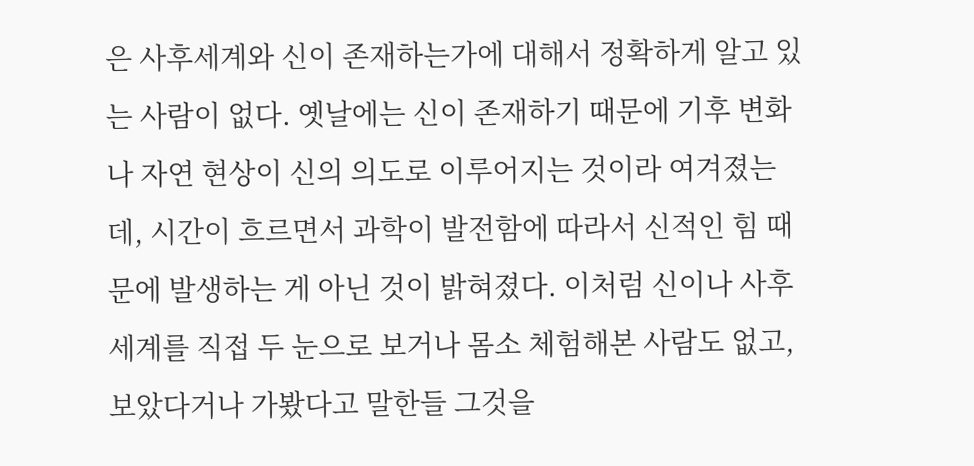은 사후세계와 신이 존재하는가에 대해서 정확하게 알고 있는 사람이 없다. 옛날에는 신이 존재하기 때문에 기후 변화나 자연 현상이 신의 의도로 이루어지는 것이라 여겨졌는데, 시간이 흐르면서 과학이 발전함에 따라서 신적인 힘 때문에 발생하는 게 아닌 것이 밝혀졌다. 이처럼 신이나 사후세계를 직접 두 눈으로 보거나 몸소 체험해본 사람도 없고, 보았다거나 가봤다고 말한들 그것을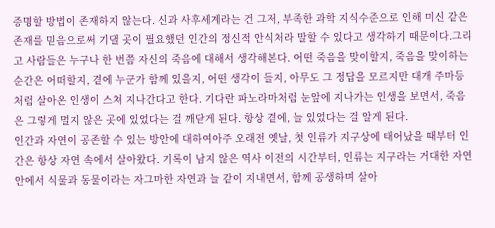증명할 방법이 존재하지 않는다. 신과 사후세계라는 건 그저, 부족한 과학 지식수준으로 인해 미신 같은 존재를 믿음으로써 기댈 곳이 필요했던 인간의 정신적 안식처라 말할 수 있다고 생각하기 때문이다.그리고 사람들은 누구나 한 번쯤 자신의 죽음에 대해서 생각해본다. 어떤 죽음을 맞이할지, 죽음을 맞이하는 순간은 어떠할지, 곁에 누군가 함께 있을지, 어떤 생각이 들지, 아무도 그 정답을 모르지만 대개 주마등처럼 살아온 인생이 스쳐 지나간다고 한다. 기다란 파노라마처럼 눈앞에 지나가는 인생을 보면서, 죽음은 그렇게 멀지 않은 곳에 있었다는 걸 깨닫게 된다. 항상 곁에, 늘 있었다는 걸 알게 된다.
인간과 자연이 공존할 수 있는 방안에 대하여아주 오래전 옛날, 첫 인류가 지구상에 태어났을 때부터 인간은 항상 자연 속에서 살아왔다. 기록이 남지 않은 역사 이전의 시간부터, 인류는 지구라는 거대한 자연 안에서 식물과 동물이라는 자그마한 자연과 늘 같이 지내면서, 함께 공생하며 살아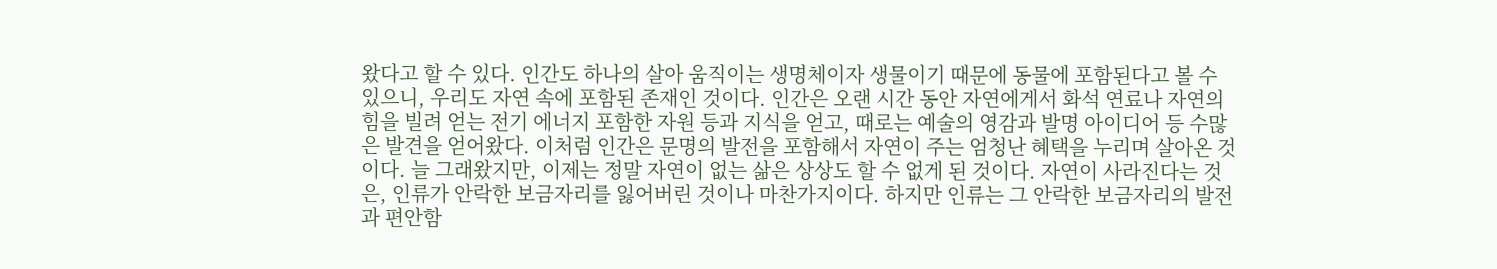왔다고 할 수 있다. 인간도 하나의 살아 움직이는 생명체이자 생물이기 때문에 동물에 포함된다고 볼 수 있으니, 우리도 자연 속에 포함된 존재인 것이다. 인간은 오랜 시간 동안 자연에게서 화석 연료나 자연의 힘을 빌려 얻는 전기 에너지 포함한 자원 등과 지식을 얻고, 때로는 예술의 영감과 발명 아이디어 등 수많은 발견을 얻어왔다. 이처럼 인간은 문명의 발전을 포함해서 자연이 주는 엄청난 혜택을 누리며 살아온 것이다. 늘 그래왔지만, 이제는 정말 자연이 없는 삶은 상상도 할 수 없게 된 것이다. 자연이 사라진다는 것은, 인류가 안락한 보금자리를 잃어버린 것이나 마찬가지이다. 하지만 인류는 그 안락한 보금자리의 발전과 편안함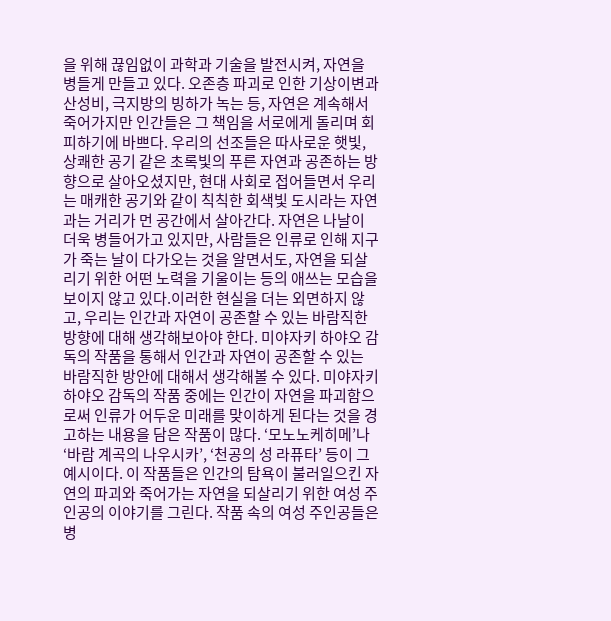을 위해 끊임없이 과학과 기술을 발전시켜, 자연을 병들게 만들고 있다. 오존층 파괴로 인한 기상이변과 산성비, 극지방의 빙하가 녹는 등, 자연은 계속해서 죽어가지만 인간들은 그 책임을 서로에게 돌리며 회피하기에 바쁘다. 우리의 선조들은 따사로운 햇빛, 상쾌한 공기 같은 초록빛의 푸른 자연과 공존하는 방향으로 살아오셨지만, 현대 사회로 접어들면서 우리는 매캐한 공기와 같이 칙칙한 회색빛 도시라는 자연과는 거리가 먼 공간에서 살아간다. 자연은 나날이 더욱 병들어가고 있지만, 사람들은 인류로 인해 지구가 죽는 날이 다가오는 것을 알면서도, 자연을 되살리기 위한 어떤 노력을 기울이는 등의 애쓰는 모습을 보이지 않고 있다.이러한 현실을 더는 외면하지 않고, 우리는 인간과 자연이 공존할 수 있는 바람직한 방향에 대해 생각해보아야 한다. 미야자키 하야오 감독의 작품을 통해서 인간과 자연이 공존할 수 있는 바람직한 방안에 대해서 생각해볼 수 있다. 미야자키 하야오 감독의 작품 중에는 인간이 자연을 파괴함으로써 인류가 어두운 미래를 맞이하게 된다는 것을 경고하는 내용을 담은 작품이 많다. ‘모노노케히메’나 ‘바람 계곡의 나우시카’, ‘천공의 성 라퓨타’ 등이 그 예시이다. 이 작품들은 인간의 탐욕이 불러일으킨 자연의 파괴와 죽어가는 자연을 되살리기 위한 여성 주인공의 이야기를 그린다. 작품 속의 여성 주인공들은 병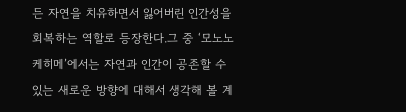든 자연을 치유하면서 잃어버린 인간성을 회복하는 역할로 등장한다.그 중 ‘모노노케히메’에서는 자연과 인간이 공존할 수 있는 새로운 방향에 대해서 생각해 볼 계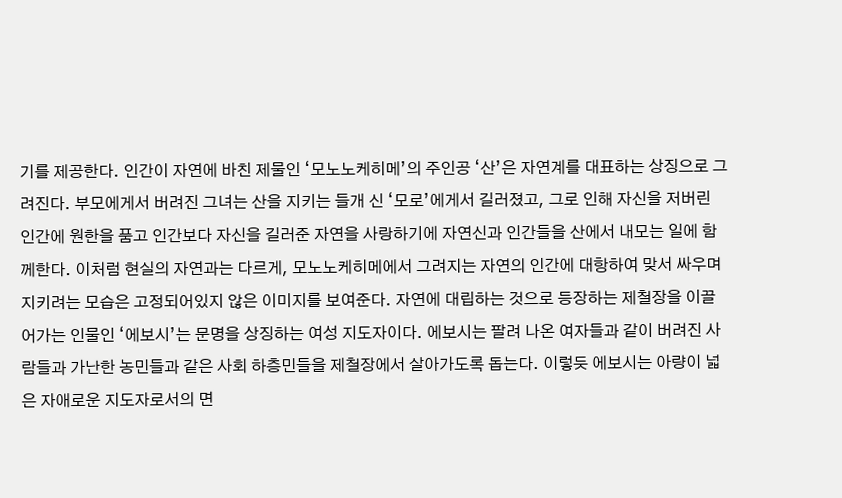기를 제공한다. 인간이 자연에 바친 제물인 ‘모노노케히메’의 주인공 ‘산’은 자연계를 대표하는 상징으로 그려진다. 부모에게서 버려진 그녀는 산을 지키는 들개 신 ‘모로’에게서 길러졌고, 그로 인해 자신을 저버린 인간에 원한을 품고 인간보다 자신을 길러준 자연을 사랑하기에 자연신과 인간들을 산에서 내모는 일에 함께한다. 이처럼 현실의 자연과는 다르게, 모노노케히메에서 그려지는 자연의 인간에 대항하여 맞서 싸우며 지키려는 모습은 고정되어있지 않은 이미지를 보여준다. 자연에 대립하는 것으로 등장하는 제철장을 이끌어가는 인물인 ‘에보시’는 문명을 상징하는 여성 지도자이다. 에보시는 팔려 나온 여자들과 같이 버려진 사람들과 가난한 농민들과 같은 사회 하층민들을 제철장에서 살아가도록 돕는다. 이렇듯 에보시는 아량이 넓은 자애로운 지도자로서의 면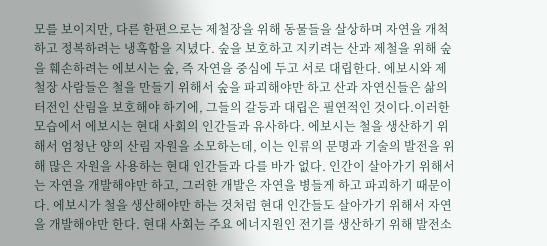모를 보이지만, 다른 한편으로는 제철장을 위해 동물들을 살상하며 자연을 개척하고 정복하려는 냉혹함을 지녔다. 숲을 보호하고 지키려는 산과 제철을 위해 숲을 훼손하려는 에보시는 숲, 즉 자연을 중심에 두고 서로 대립한다. 에보시와 제철장 사람들은 철을 만들기 위해서 숲을 파괴해야만 하고 산과 자연신들은 삶의 터전인 산림을 보호해야 하기에, 그들의 갈등과 대립은 필연적인 것이다.이러한 모습에서 에보시는 현대 사회의 인간들과 유사하다. 에보시는 철을 생산하기 위해서 엄청난 양의 산림 자원을 소모하는데, 이는 인류의 문명과 기술의 발전을 위해 많은 자원을 사용하는 현대 인간들과 다를 바가 없다. 인간이 살아가기 위해서는 자연을 개발해야만 하고, 그러한 개발은 자연을 병들게 하고 파괴하기 때문이다. 에보시가 철을 생산해야만 하는 것처럼 현대 인간들도 살아가기 위해서 자연을 개발해야만 한다. 현대 사회는 주요 에너지원인 전기를 생산하기 위해 발전소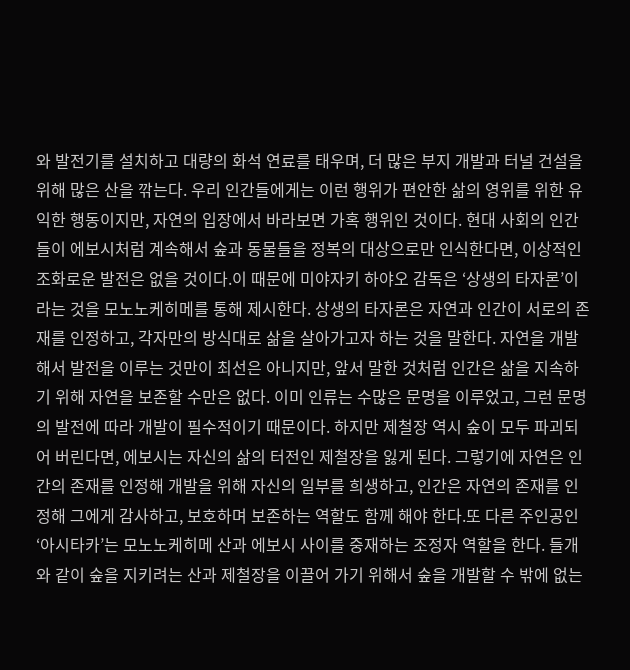와 발전기를 설치하고 대량의 화석 연료를 태우며, 더 많은 부지 개발과 터널 건설을 위해 많은 산을 깎는다. 우리 인간들에게는 이런 행위가 편안한 삶의 영위를 위한 유익한 행동이지만, 자연의 입장에서 바라보면 가혹 행위인 것이다. 현대 사회의 인간들이 에보시처럼 계속해서 숲과 동물들을 정복의 대상으로만 인식한다면, 이상적인 조화로운 발전은 없을 것이다.이 때문에 미야자키 하야오 감독은 ‘상생의 타자론’이라는 것을 모노노케히메를 통해 제시한다. 상생의 타자론은 자연과 인간이 서로의 존재를 인정하고, 각자만의 방식대로 삶을 살아가고자 하는 것을 말한다. 자연을 개발해서 발전을 이루는 것만이 최선은 아니지만, 앞서 말한 것처럼 인간은 삶을 지속하기 위해 자연을 보존할 수만은 없다. 이미 인류는 수많은 문명을 이루었고, 그런 문명의 발전에 따라 개발이 필수적이기 때문이다. 하지만 제철장 역시 숲이 모두 파괴되어 버린다면, 에보시는 자신의 삶의 터전인 제철장을 잃게 된다. 그렇기에 자연은 인간의 존재를 인정해 개발을 위해 자신의 일부를 희생하고, 인간은 자연의 존재를 인정해 그에게 감사하고, 보호하며 보존하는 역할도 함께 해야 한다.또 다른 주인공인 ‘아시타카’는 모노노케히메 산과 에보시 사이를 중재하는 조정자 역할을 한다. 들개와 같이 숲을 지키려는 산과 제철장을 이끌어 가기 위해서 숲을 개발할 수 밖에 없는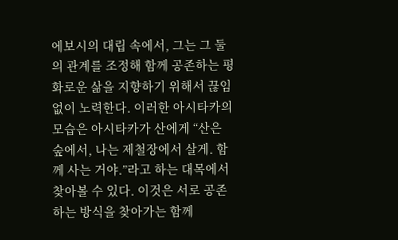에보시의 대립 속에서, 그는 그 둘의 관계를 조정해 함께 공존하는 평화로운 삶을 지향하기 위해서 끊임없이 노력한다. 이러한 아시타카의 모습은 아시타카가 산에게 “산은 숲에서, 나는 제철장에서 살게. 함께 사는 거야.”라고 하는 대목에서 찾아볼 수 있다. 이것은 서로 공존하는 방식을 찾아가는 함께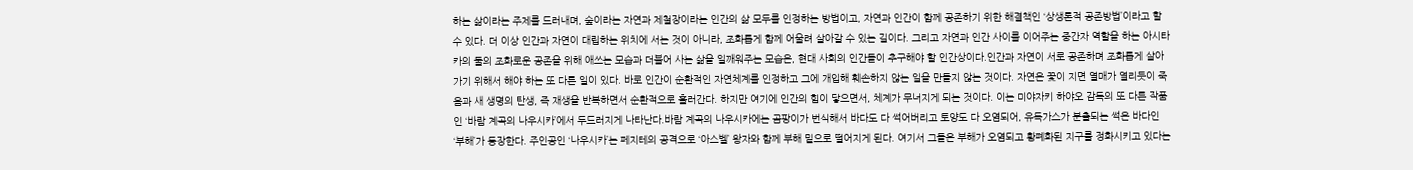하는 삶이라는 주제를 드러내며, 숲이라는 자연과 제철장이라는 인간의 삶 모두를 인정하는 방법이고, 자연과 인간이 함께 공존하기 위한 해결책인 ‘상생론적 공존방법’이라고 할 수 있다. 더 이상 인간과 자연이 대립하는 위치에 서는 것이 아니라, 조화롭게 함께 어울려 살아갈 수 있는 길이다. 그리고 자연과 인간 사이를 이어주는 중간자 역할을 하는 아시타카의 둘의 조화로운 공존을 위해 애쓰는 모습과 더불어 사는 삶을 일깨워주는 모습은, 현대 사회의 인간들이 추구해야 할 인간상이다.인간과 자연이 서로 공존하며 조화롭게 살아가기 위해서 해야 하는 또 다른 일이 있다. 바로 인간이 순환적인 자연체계를 인정하고 그에 개입해 훼손하지 않는 일을 만들지 않는 것이다. 자연은 꽃이 지면 열매가 열리듯이 죽음과 새 생명의 탄생, 즉 재생을 반복하면서 순환적으로 흘러간다. 하지만 여기에 인간의 힘이 닿으면서, 체계가 무너지게 되는 것이다. 이는 미야자키 하야오 감독의 또 다른 작품인 ‘바람 계곡의 나우시카’에서 두드러지게 나타난다.바람 계곡의 나우시카에는 곰팡이가 번식해서 바다도 다 썩어버리고 토양도 다 오염되어, 유독가스가 분출되는 썩은 바다인 ‘부해’가 등장한다. 주인공인 ‘나우시카’는 페지테의 공격으로 ‘아스벨’ 왕자와 함께 부해 밑으로 떨어지게 된다. 여기서 그들은 부해가 오염되고 황폐화된 지구를 정화시키고 있다는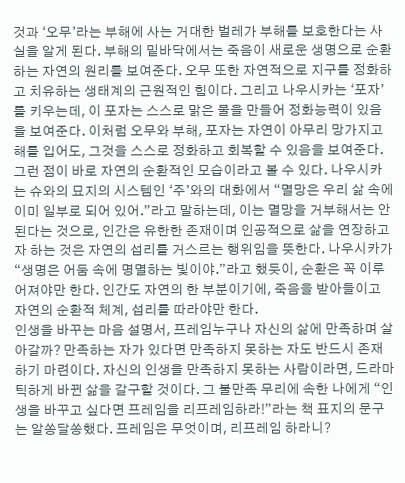것과 ‘오무’라는 부해에 사는 거대한 벌레가 부해를 보호한다는 사실을 알게 된다. 부해의 밑바닥에서는 죽음이 새로운 생명으로 순환하는 자연의 원리를 보여준다. 오무 또한 자연적으로 지구를 정화하고 치유하는 생태계의 근원적인 힘이다. 그리고 나우시카는 ‘포자’를 키우는데, 이 포자는 스스로 맑은 물을 만들어 정화능력이 있음을 보여준다. 이처럼 오무와 부해, 포자는 자연이 아무리 망가지고 해를 입어도, 그것을 스스로 정화하고 회복할 수 있음을 보여준다. 그런 점이 바로 자연의 순환적인 모습이라고 볼 수 있다. 나우시카는 슈와의 묘지의 시스템인 ‘주’와의 대화에서 “멸망은 우리 삶 속에 이미 일부로 되어 있어.”라고 말하는데, 이는 멸망을 거부해서는 안 된다는 것으로, 인간은 유한한 존재이며 인공적으로 삶을 연장하고자 하는 것은 자연의 섭리를 거스르는 행위임을 뜻한다. 나우시카가 “생명은 어둠 속에 명멸하는 빛이야.”라고 했듯이, 순환은 꼭 이루어져야만 한다. 인간도 자연의 한 부분이기에, 죽음을 받아들이고 자연의 순환적 체계, 섭리를 따라야만 한다.
인생을 바꾸는 마음 설명서, 프레임누구나 자신의 삶에 만족하며 살아갈까? 만족하는 자가 있다면 만족하지 못하는 자도 반드시 존재하기 마련이다. 자신의 인생을 만족하지 못하는 사람이라면, 드라마틱하게 바뀐 삶을 갈구할 것이다. 그 불만족 무리에 속한 나에게 “인생을 바꾸고 싶다면 프레임을 리프레임하라!”라는 책 표지의 문구는 알쏭달쏭했다. 프레임은 무엇이며, 리프레임 하라니?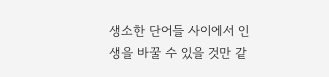생소한 단어들 사이에서 인생을 바꿀 수 있을 것만 같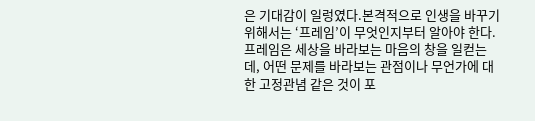은 기대감이 일렁였다.본격적으로 인생을 바꾸기 위해서는 ‘프레임’이 무엇인지부터 알아야 한다. 프레임은 세상을 바라보는 마음의 창을 일컫는데, 어떤 문제를 바라보는 관점이나 무언가에 대한 고정관념 같은 것이 포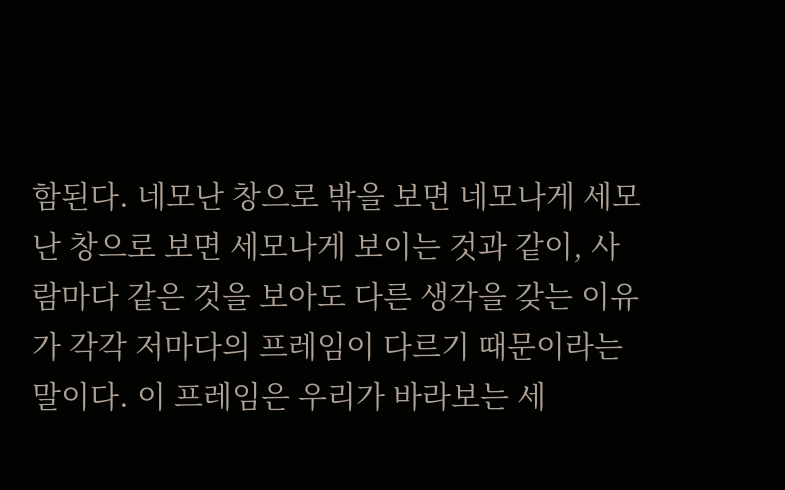함된다. 네모난 창으로 밖을 보면 네모나게 세모난 창으로 보면 세모나게 보이는 것과 같이, 사람마다 같은 것을 보아도 다른 생각을 갖는 이유가 각각 저마다의 프레임이 다르기 때문이라는 말이다. 이 프레임은 우리가 바라보는 세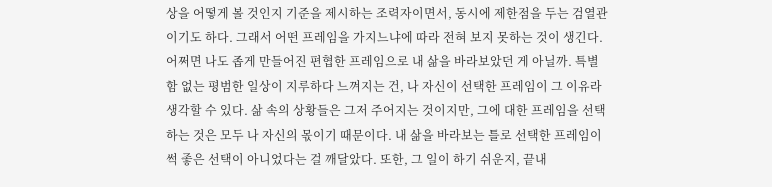상을 어떻게 볼 것인지 기준을 제시하는 조력자이면서, 동시에 제한점을 두는 검열관이기도 하다. 그래서 어떤 프레임을 가지느냐에 따라 전혀 보지 못하는 것이 생긴다. 어쩌면 나도 좁게 만들어진 편협한 프레임으로 내 삶을 바라보았던 게 아닐까. 특별함 없는 평범한 일상이 지루하다 느껴지는 건, 나 자신이 선택한 프레임이 그 이유라 생각할 수 있다. 삶 속의 상황들은 그저 주어지는 것이지만, 그에 대한 프레임을 선택하는 것은 모두 나 자신의 몫이기 때문이다. 내 삶을 바라보는 틀로 선택한 프레임이 썩 좋은 선택이 아니었다는 걸 깨달았다. 또한, 그 일이 하기 쉬운지, 끝내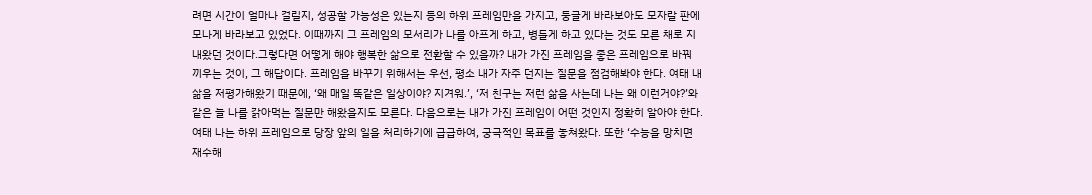려면 시간이 얼마나 걸릴지, 성공할 가능성은 있는지 등의 하위 프레임만을 가지고, 둥글게 바라보아도 모자랄 판에 모나게 바라보고 있었다. 이때까지 그 프레임의 모서리가 나를 아프게 하고, 병들게 하고 있다는 것도 모른 채로 지내왔던 것이다.그렇다면 어떻게 해야 행복한 삶으로 전환할 수 있을까? 내가 가진 프레임을 좋은 프레임으로 바꿔 끼우는 것이, 그 해답이다. 프레임을 바꾸기 위해서는 우선, 평소 내가 자주 던지는 질문을 점검해봐야 한다. 여태 내 삶을 저평가해왔기 때문에, ‘왜 매일 똑같은 일상이야? 지겨워.’, ‘저 친구는 저런 삶을 사는데 나는 왜 이런거야?’와 같은 늘 나를 갉아먹는 질문만 해왔을지도 모른다. 다음으로는 내가 가진 프레임이 어떤 것인지 정확히 알아야 한다. 여태 나는 하위 프레임으로 당장 앞의 일을 처리하기에 급급하여, 궁극적인 목표를 놓쳐왔다. 또한 ‘수능을 망치면 재수해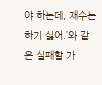야 하는데, 재수는 하기 싫어.’와 같은 실패할 가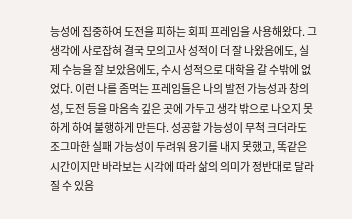능성에 집중하여 도전을 피하는 회피 프레임을 사용해왔다. 그 생각에 사로잡혀 결국 모의고사 성적이 더 잘 나왔음에도, 실제 수능을 잘 보았음에도, 수시 성적으로 대학을 갈 수밖에 없었다. 이런 나를 좀먹는 프레임들은 나의 발전 가능성과 창의성, 도전 등을 마음속 깊은 곳에 가두고 생각 밖으로 나오지 못하게 하여 불행하게 만든다. 성공할 가능성이 무척 크더라도 조그마한 실패 가능성이 두려워 용기를 내지 못했고, 똑같은 시간이지만 바라보는 시각에 따라 삶의 의미가 정반대로 달라질 수 있음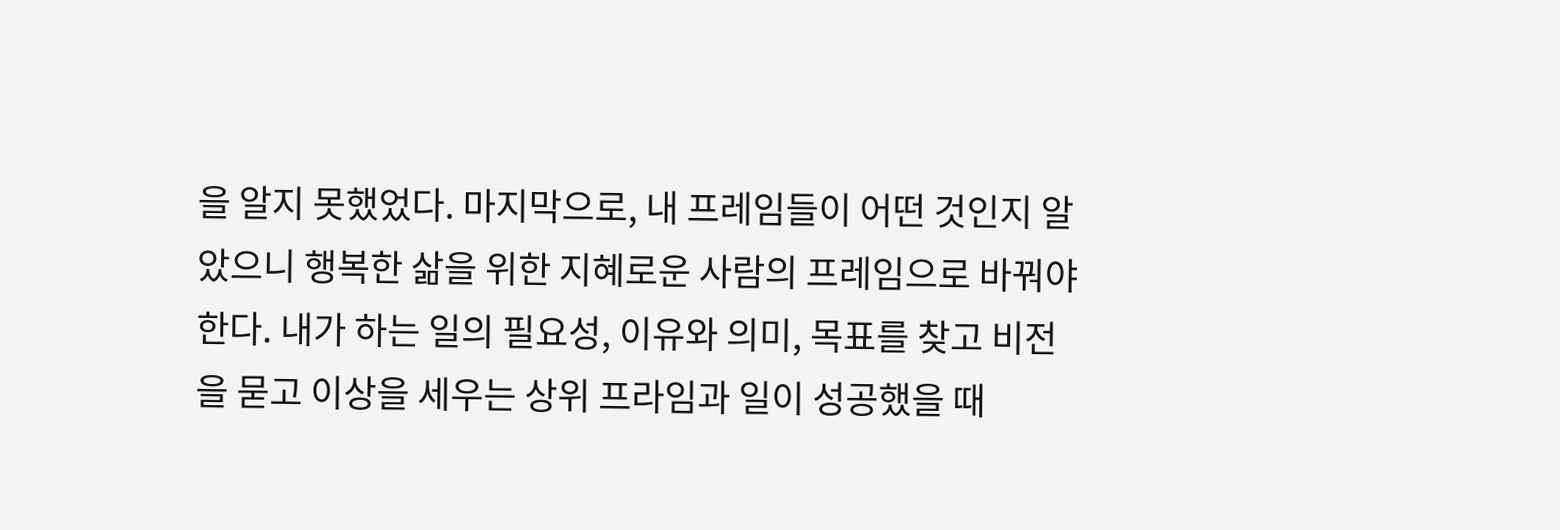을 알지 못했었다. 마지막으로, 내 프레임들이 어떤 것인지 알았으니 행복한 삶을 위한 지혜로운 사람의 프레임으로 바꿔야 한다. 내가 하는 일의 필요성, 이유와 의미, 목표를 찾고 비전을 묻고 이상을 세우는 상위 프라임과 일이 성공했을 때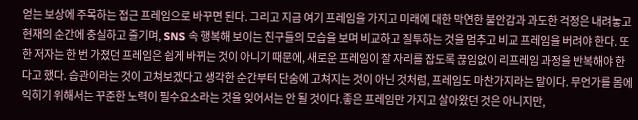얻는 보상에 주목하는 접근 프레임으로 바꾸면 된다. 그리고 지금 여기 프레임을 가지고 미래에 대한 막연한 불안감과 과도한 걱정은 내려놓고 현재의 순간에 충실하고 즐기며, SNS 속 행복해 보이는 친구들의 모습을 보며 비교하고 질투하는 것을 멈추고 비교 프레임을 버려야 한다. 또한 저자는 한 번 가졌던 프레임은 쉽게 바뀌는 것이 아니기 때문에, 새로운 프레임이 잘 자리를 잡도록 끊임없이 리프레임 과정을 반복해야 한다고 했다. 습관이라는 것이 고쳐보겠다고 생각한 순간부터 단숨에 고쳐지는 것이 아닌 것처럼, 프레임도 마찬가지라는 말이다. 무언가를 몸에 익히기 위해서는 꾸준한 노력이 필수요소라는 것을 잊어서는 안 될 것이다.좋은 프레임만 가지고 살아왔던 것은 아니지만,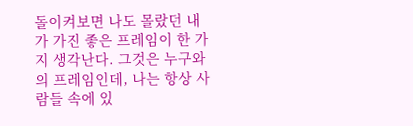돌이켜보면 나도 몰랐던 내가 가진 좋은 프레임이 한 가지 생각난다. 그것은 누구와의 프레임인데, 나는 항상 사람들 속에 있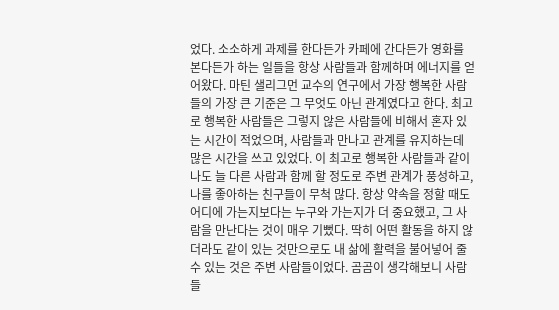었다. 소소하게 과제를 한다든가 카페에 간다든가 영화를 본다든가 하는 일들을 항상 사람들과 함께하며 에너지를 얻어왔다. 마틴 샐리그먼 교수의 연구에서 가장 행복한 사람들의 가장 큰 기준은 그 무엇도 아닌 관계였다고 한다. 최고로 행복한 사람들은 그렇지 않은 사람들에 비해서 혼자 있는 시간이 적었으며, 사람들과 만나고 관계를 유지하는데 많은 시간을 쓰고 있었다. 이 최고로 행복한 사람들과 같이 나도 늘 다른 사람과 함께 할 정도로 주변 관계가 풍성하고, 나를 좋아하는 친구들이 무척 많다. 항상 약속을 정할 때도 어디에 가는지보다는 누구와 가는지가 더 중요했고, 그 사람을 만난다는 것이 매우 기뻤다. 딱히 어떤 활동을 하지 않더라도 같이 있는 것만으로도 내 삶에 활력을 불어넣어 줄 수 있는 것은 주변 사람들이었다. 곰곰이 생각해보니 사람들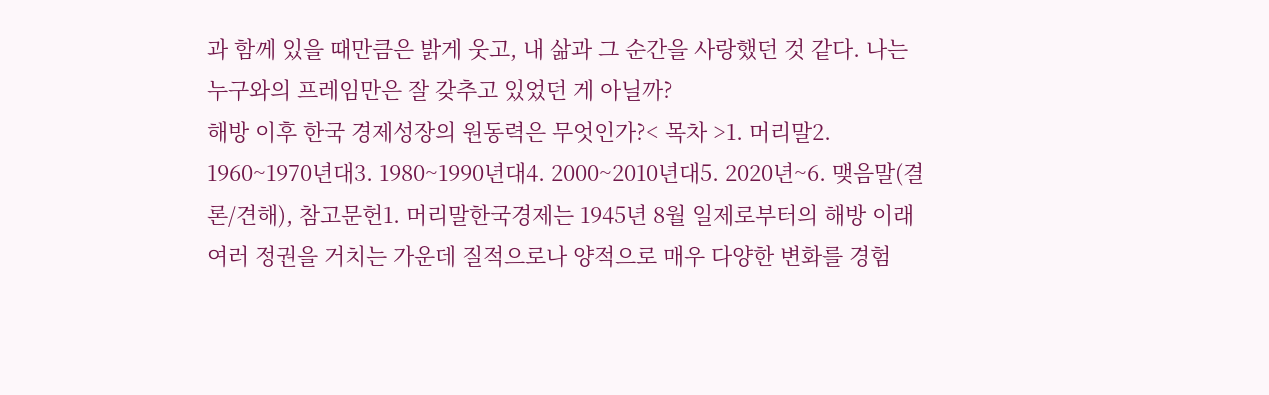과 함께 있을 때만큼은 밝게 웃고, 내 삶과 그 순간을 사랑했던 것 같다. 나는 누구와의 프레임만은 잘 갖추고 있었던 게 아닐까?
해방 이후 한국 경제성장의 원동력은 무엇인가?< 목차 >1. 머리말2. 1960~1970년대3. 1980~1990년대4. 2000~2010년대5. 2020년~6. 맺음말(결론/견해), 참고문헌1. 머리말한국경제는 1945년 8월 일제로부터의 해방 이래 여러 정권을 거치는 가운데 질적으로나 양적으로 매우 다양한 변화를 경험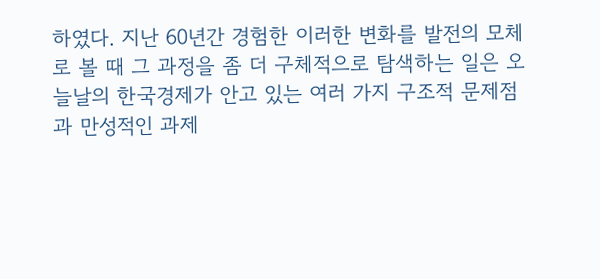하였다. 지난 60년간 경험한 이러한 변화를 발전의 모체로 볼 때 그 과정을 좀 더 구체적으로 탐색하는 일은 오늘날의 한국경제가 안고 있는 여러 가지 구조적 문제점과 만성적인 과제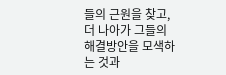들의 근원을 찾고, 더 나아가 그들의 해결방안을 모색하는 것과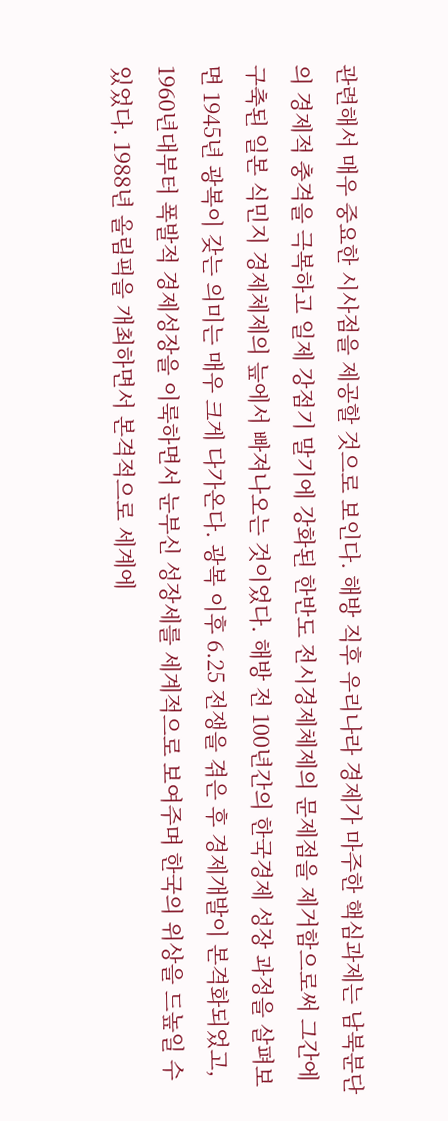관련해서 매우 중요한 시사점을 제공할 것으로 보인다. 해방 직후 우리나라 경제가 마주한 핵심과제는 남북분단의 경제적 충격을 극복하고 일제 강점기 말기에 강화된 한반도 전시경제체제의 문제점을 제거함으로써 그간에 구축된 일본 식민지 경제체제의 늪에서 빠져나오는 것이었다. 해방 전 100년간의 한국경제 성장 과정을 살펴보면 1945년 광복이 갖는 의미는 매우 크게 다가온다. 광복 이후 6.25 전쟁을 겪은 후 경제개발이 본격화되었고, 1960년대부터 폭발적 경제성장을 이룩하면서 눈부신 성장세를 세계적으로 보여주며 한국의 위상을 드높일 수 있었다. 1988년 올림픽을 개최하면서 본격적으로 세계에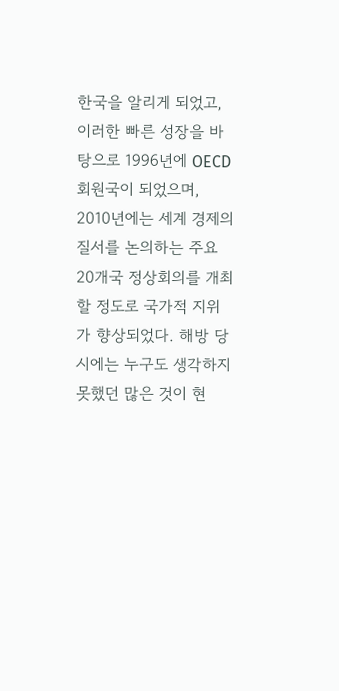한국을 알리게 되었고, 이러한 빠른 성장을 바탕으로 1996년에 OECD 회원국이 되었으며, 2010년에는 세계 경제의 질서를 논의하는 주요 20개국 정상회의를 개최할 정도로 국가적 지위가 향상되었다. 해방 당시에는 누구도 생각하지 못했던 많은 것이 현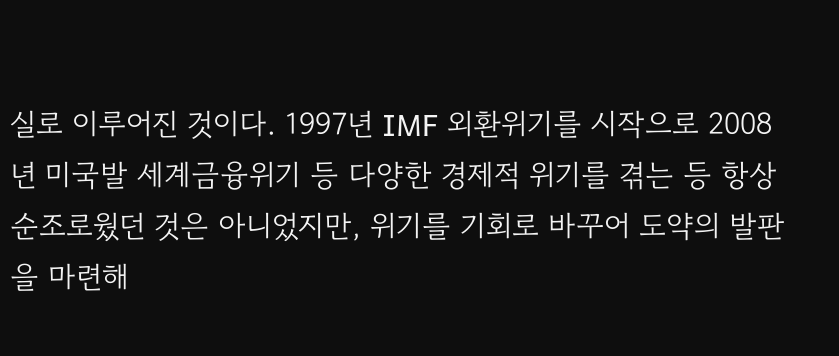실로 이루어진 것이다. 1997년 IMF 외환위기를 시작으로 2008년 미국발 세계금융위기 등 다양한 경제적 위기를 겪는 등 항상 순조로웠던 것은 아니었지만, 위기를 기회로 바꾸어 도약의 발판을 마련해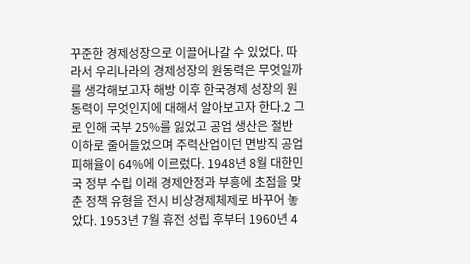꾸준한 경제성장으로 이끌어나갈 수 있었다. 따라서 우리나라의 경제성장의 원동력은 무엇일까를 생각해보고자 해방 이후 한국경제 성장의 원동력이 무엇인지에 대해서 알아보고자 한다.2 그로 인해 국부 25%를 잃었고 공업 생산은 절반 이하로 줄어들었으며 주력산업이던 면방직 공업 피해율이 64%에 이르렀다. 1948년 8월 대한민국 정부 수립 이래 경제안정과 부흥에 초점을 맞춘 정책 유형을 전시 비상경제체제로 바꾸어 놓았다. 1953년 7월 휴전 성립 후부터 1960년 4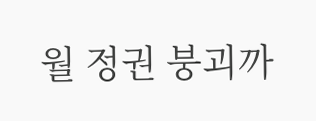월 정권 붕괴까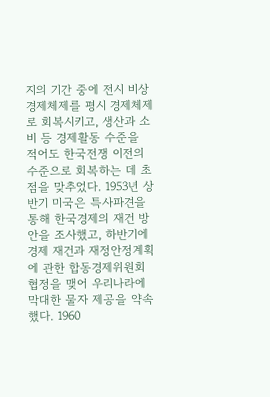지의 기간 중에 전시 비상경제체제를 평시 경제체제로 회복시키고, 생산과 소비 등 경제활동 수준을 적어도 한국전쟁 이전의 수준으로 회복하는 데 초점을 맞추었다. 1953년 상반기 미국은 특사파견을 통해 한국경제의 재건 방안을 조사했고, 하반기에 경제 재건과 재정안정계획에 관한 합동경제위원회 협정을 맺어 우리나라에 막대한 물자 제공을 약속했다. 1960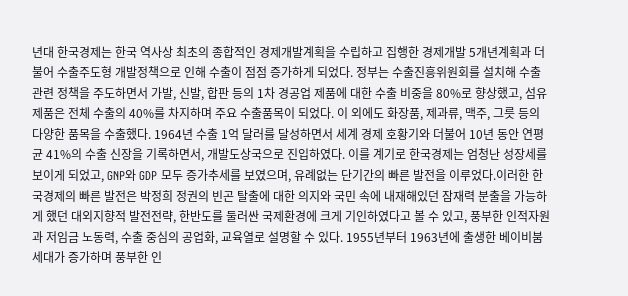년대 한국경제는 한국 역사상 최초의 종합적인 경제개발계획을 수립하고 집행한 경제개발 5개년계획과 더불어 수출주도형 개발정책으로 인해 수출이 점점 증가하게 되었다. 정부는 수출진흥위원회를 설치해 수출 관련 정책을 주도하면서 가발, 신발, 합판 등의 1차 경공업 제품에 대한 수출 비중을 80%로 향상했고, 섬유제품은 전체 수출의 40%를 차지하며 주요 수출품목이 되었다. 이 외에도 화장품, 제과류, 맥주, 그릇 등의 다양한 품목을 수출했다. 1964년 수출 1억 달러를 달성하면서 세계 경제 호황기와 더불어 10년 동안 연평균 41%의 수출 신장을 기록하면서, 개발도상국으로 진입하였다. 이를 계기로 한국경제는 엄청난 성장세를 보이게 되었고, GNP와 GDP 모두 증가추세를 보였으며, 유례없는 단기간의 빠른 발전을 이루었다.이러한 한국경제의 빠른 발전은 박정희 정권의 빈곤 탈출에 대한 의지와 국민 속에 내재해있던 잠재력 분출을 가능하게 했던 대외지향적 발전전략, 한반도를 둘러싼 국제환경에 크게 기인하였다고 볼 수 있고, 풍부한 인적자원과 저임금 노동력, 수출 중심의 공업화, 교육열로 설명할 수 있다. 1955년부터 1963년에 출생한 베이비붐 세대가 증가하며 풍부한 인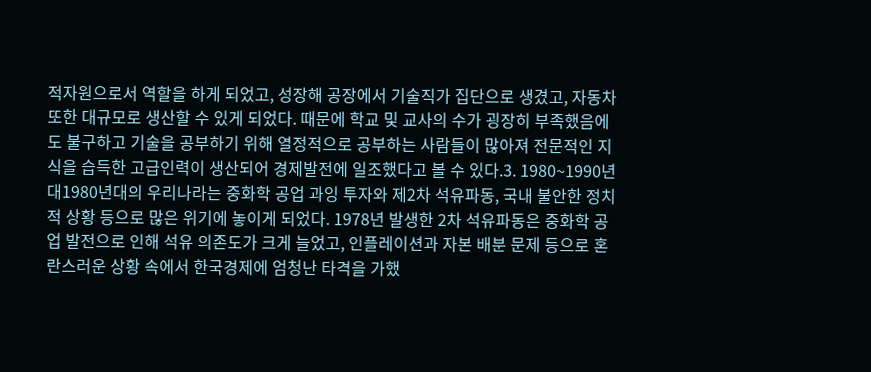적자원으로서 역할을 하게 되었고, 성장해 공장에서 기술직가 집단으로 생겼고, 자동차 또한 대규모로 생산할 수 있게 되었다. 때문에 학교 및 교사의 수가 굉장히 부족했음에도 불구하고 기술을 공부하기 위해 열정적으로 공부하는 사람들이 많아져 전문적인 지식을 습득한 고급인력이 생산되어 경제발전에 일조했다고 볼 수 있다.3. 1980~1990년대1980년대의 우리나라는 중화학 공업 과잉 투자와 제2차 석유파동, 국내 불안한 정치적 상황 등으로 많은 위기에 놓이게 되었다. 1978년 발생한 2차 석유파동은 중화학 공업 발전으로 인해 석유 의존도가 크게 늘었고, 인플레이션과 자본 배분 문제 등으로 혼란스러운 상황 속에서 한국경제에 엄청난 타격을 가했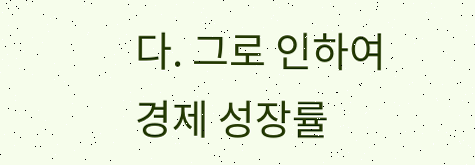다. 그로 인하여 경제 성장률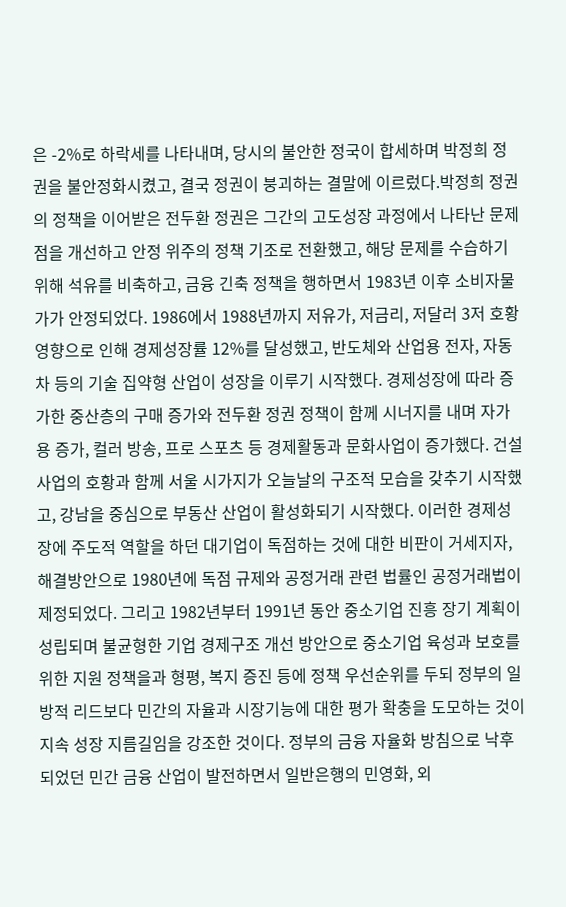은 -2%로 하락세를 나타내며, 당시의 불안한 정국이 합세하며 박정희 정권을 불안정화시켰고, 결국 정권이 붕괴하는 결말에 이르렀다.박정희 정권의 정책을 이어받은 전두환 정권은 그간의 고도성장 과정에서 나타난 문제점을 개선하고 안정 위주의 정책 기조로 전환했고, 해당 문제를 수습하기 위해 석유를 비축하고, 금융 긴축 정책을 행하면서 1983년 이후 소비자물가가 안정되었다. 1986에서 1988년까지 저유가, 저금리, 저달러 3저 호황 영향으로 인해 경제성장률 12%를 달성했고, 반도체와 산업용 전자, 자동차 등의 기술 집약형 산업이 성장을 이루기 시작했다. 경제성장에 따라 증가한 중산층의 구매 증가와 전두환 정권 정책이 함께 시너지를 내며 자가용 증가, 컬러 방송, 프로 스포츠 등 경제활동과 문화사업이 증가했다. 건설사업의 호황과 함께 서울 시가지가 오늘날의 구조적 모습을 갖추기 시작했고, 강남을 중심으로 부동산 산업이 활성화되기 시작했다. 이러한 경제성장에 주도적 역할을 하던 대기업이 독점하는 것에 대한 비판이 거세지자, 해결방안으로 1980년에 독점 규제와 공정거래 관련 법률인 공정거래법이 제정되었다. 그리고 1982년부터 1991년 동안 중소기업 진흥 장기 계획이 성립되며 불균형한 기업 경제구조 개선 방안으로 중소기업 육성과 보호를 위한 지원 정책을과 형평, 복지 증진 등에 정책 우선순위를 두되 정부의 일방적 리드보다 민간의 자율과 시장기능에 대한 평가 확충을 도모하는 것이 지속 성장 지름길임을 강조한 것이다. 정부의 금융 자율화 방침으로 낙후되었던 민간 금융 산업이 발전하면서 일반은행의 민영화, 외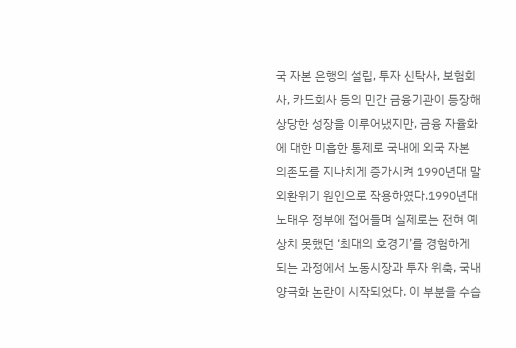국 자본 은행의 설립, 투자 신탁사, 보험회사, 카드회사 등의 민간 금융기관이 등장해 상당한 성장을 이루어냈지만, 금융 자율화에 대한 미흡한 통제로 국내에 외국 자본 의존도를 지나치게 증가시켜 1990년대 말 외환위기 원인으로 작용하였다.1990년대 노태우 정부에 접어들며 실제로는 전혀 예상치 못했던 ‘최대의 호경기’를 경험하게 되는 과정에서 노동시장과 투자 위축, 국내 양극화 논란이 시작되었다. 이 부분을 수습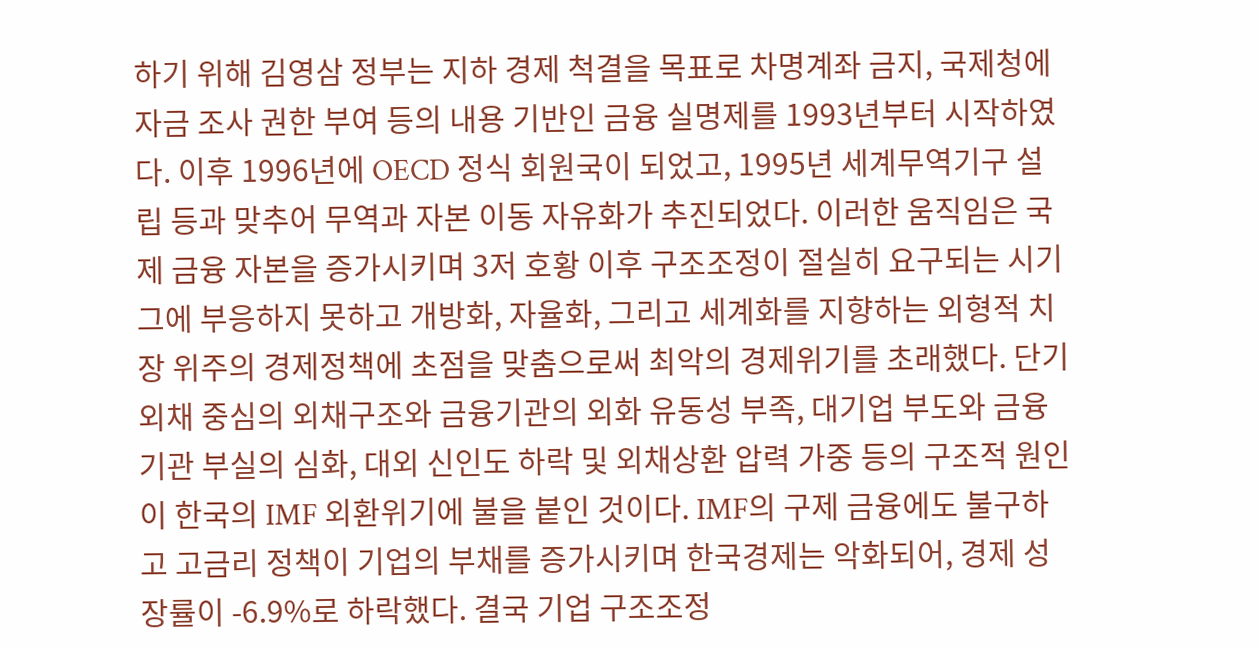하기 위해 김영삼 정부는 지하 경제 척결을 목표로 차명계좌 금지, 국제청에 자금 조사 권한 부여 등의 내용 기반인 금융 실명제를 1993년부터 시작하였다. 이후 1996년에 OECD 정식 회원국이 되었고, 1995년 세계무역기구 설립 등과 맞추어 무역과 자본 이동 자유화가 추진되었다. 이러한 움직임은 국제 금융 자본을 증가시키며 3저 호황 이후 구조조정이 절실히 요구되는 시기 그에 부응하지 못하고 개방화, 자율화, 그리고 세계화를 지향하는 외형적 치장 위주의 경제정책에 초점을 맞춤으로써 최악의 경제위기를 초래했다. 단기외채 중심의 외채구조와 금융기관의 외화 유동성 부족, 대기업 부도와 금융기관 부실의 심화, 대외 신인도 하락 및 외채상환 압력 가중 등의 구조적 원인이 한국의 IMF 외환위기에 불을 붙인 것이다. IMF의 구제 금융에도 불구하고 고금리 정책이 기업의 부채를 증가시키며 한국경제는 악화되어, 경제 성장률이 -6.9%로 하락했다. 결국 기업 구조조정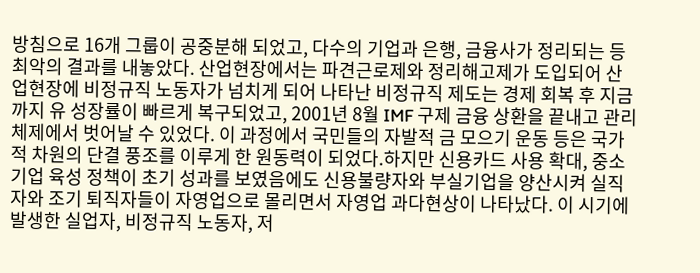방침으로 16개 그룹이 공중분해 되었고, 다수의 기업과 은행, 금융사가 정리되는 등 최악의 결과를 내놓았다. 산업현장에서는 파견근로제와 정리해고제가 도입되어 산업현장에 비정규직 노동자가 넘치게 되어 나타난 비정규직 제도는 경제 회복 후 지금까지 유 성장률이 빠르게 복구되었고, 2001년 8월 IMF 구제 금융 상환을 끝내고 관리체제에서 벗어날 수 있었다. 이 과정에서 국민들의 자발적 금 모으기 운동 등은 국가적 차원의 단결 풍조를 이루게 한 원동력이 되었다.하지만 신용카드 사용 확대, 중소기업 육성 정책이 초기 성과를 보였음에도 신용불량자와 부실기업을 양산시켜 실직자와 조기 퇴직자들이 자영업으로 몰리면서 자영업 과다현상이 나타났다. 이 시기에 발생한 실업자, 비정규직 노동자, 저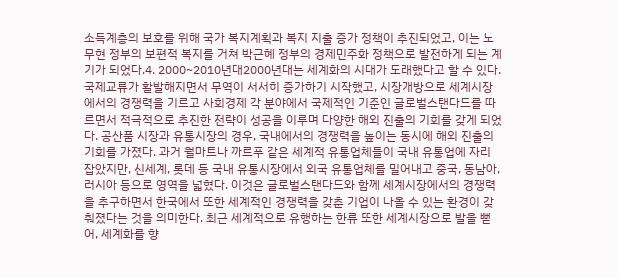소득계층의 보호를 위해 국가 복지계획과 복지 지출 증가 정책이 추진되었고, 이는 노무현 정부의 보편적 복지를 거쳐 박근혜 정부의 경제민주화 정책으로 발전하게 되는 계기가 되었다.4. 2000~2010년대2000년대는 세계화의 시대가 도래했다고 할 수 있다. 국제교류가 활발해지면서 무역이 서서히 증가하기 시작했고, 시장개방으로 세계시장에서의 경쟁력을 기르고 사회경제 각 분야에서 국제적인 기준인 글로벌스탠다드를 따르면서 적극적으로 추진한 전략이 성공을 이루며 다양한 해외 진출의 기회를 갖게 되었다. 공산품 시장과 유통시장의 경우, 국내에서의 경쟁력을 높이는 동시에 해외 진출의 기회를 가졌다. 과거 월마트나 까르푸 같은 세계적 유통업체들이 국내 유통업에 자리 잡았지만, 신세계, 롯데 등 국내 유통시장에서 외국 유통업체를 밀어내고 중국, 동남아, 러시아 등으로 영역을 넓혔다. 이것은 글로벌스탠다드와 함께 세계시장에서의 경쟁력을 추구하면서 한국에서 또한 세계적인 경쟁력을 갖춘 기업이 나올 수 있는 환경이 갖춰졌다는 것을 의미한다. 최근 세계적으로 유행하는 한류 또한 세계시장으로 발을 뻗어, 세계화를 향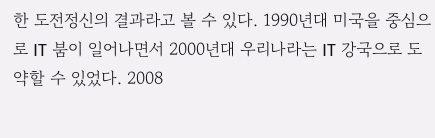한 도전정신의 결과라고 볼 수 있다. 1990년대 미국을 중심으로 IT 붐이 일어나면서 2000년대 우리나라는 IT 강국으로 도약할 수 있었다. 2008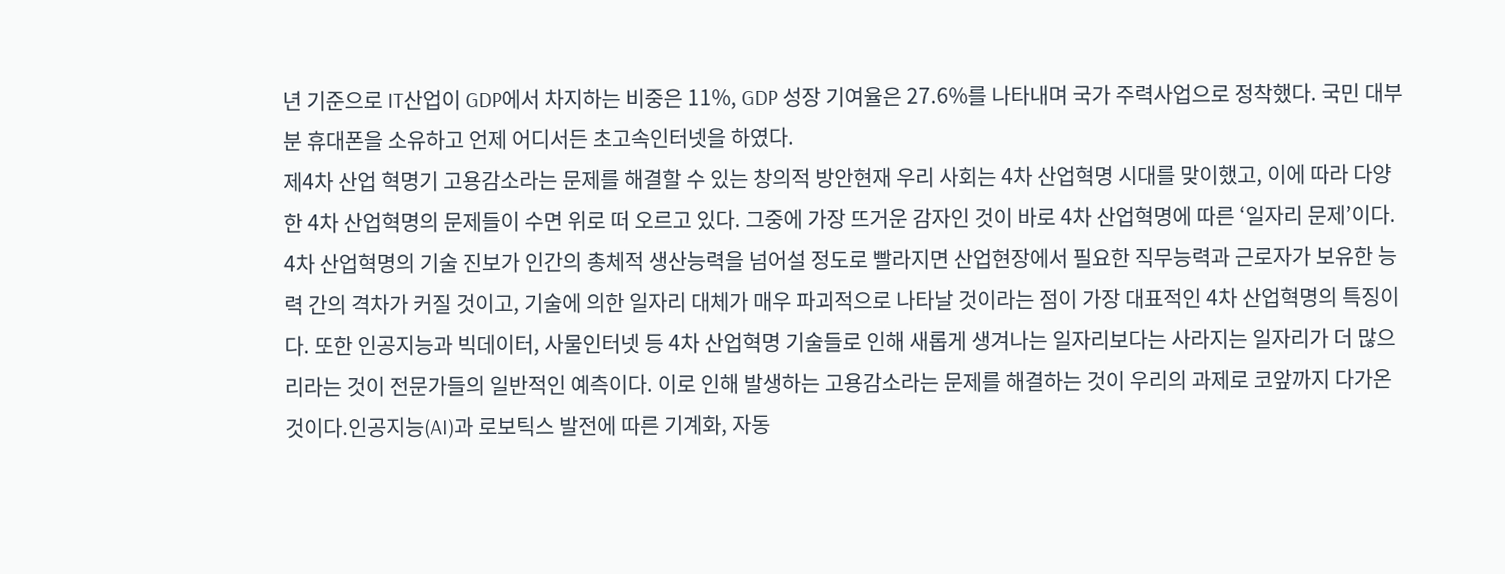년 기준으로 IT산업이 GDP에서 차지하는 비중은 11%, GDP 성장 기여율은 27.6%를 나타내며 국가 주력사업으로 정착했다. 국민 대부분 휴대폰을 소유하고 언제 어디서든 초고속인터넷을 하였다.
제4차 산업 혁명기 고용감소라는 문제를 해결할 수 있는 창의적 방안현재 우리 사회는 4차 산업혁명 시대를 맞이했고, 이에 따라 다양한 4차 산업혁명의 문제들이 수면 위로 떠 오르고 있다. 그중에 가장 뜨거운 감자인 것이 바로 4차 산업혁명에 따른 ‘일자리 문제’이다. 4차 산업혁명의 기술 진보가 인간의 총체적 생산능력을 넘어설 정도로 빨라지면 산업현장에서 필요한 직무능력과 근로자가 보유한 능력 간의 격차가 커질 것이고, 기술에 의한 일자리 대체가 매우 파괴적으로 나타날 것이라는 점이 가장 대표적인 4차 산업혁명의 특징이다. 또한 인공지능과 빅데이터, 사물인터넷 등 4차 산업혁명 기술들로 인해 새롭게 생겨나는 일자리보다는 사라지는 일자리가 더 많으리라는 것이 전문가들의 일반적인 예측이다. 이로 인해 발생하는 고용감소라는 문제를 해결하는 것이 우리의 과제로 코앞까지 다가온 것이다.인공지능(AI)과 로보틱스 발전에 따른 기계화, 자동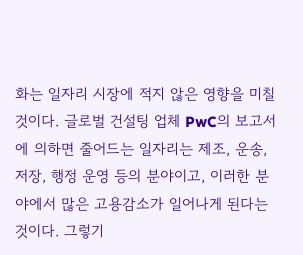화는 일자리 시장에 적지 않은 영향을 미칠 것이다. 글로벌 건설팅 업체 PwC의 보고서에 의하면 줄어드는 일자리는 제조, 운송, 저장, 행정 운영 등의 분야이고, 이러한 분야에서 많은 고용감소가 일어나게 된다는 것이다. 그렇기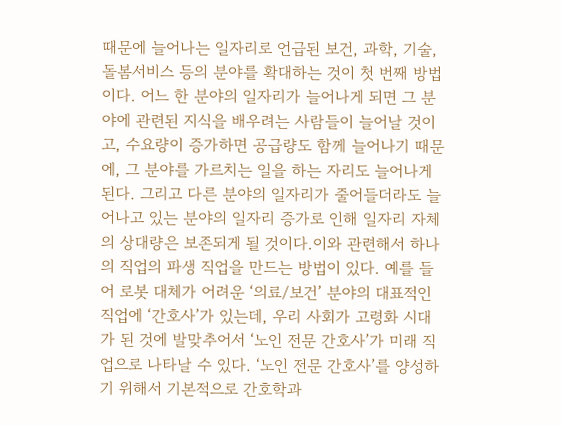때문에 늘어나는 일자리로 언급된 보건, 과학, 기술, 돌봄서비스 등의 분야를 확대하는 것이 첫 번째 방법이다. 어느 한 분야의 일자리가 늘어나게 되면 그 분야에 관련된 지식을 배우려는 사람들이 늘어날 것이고, 수요량이 증가하면 공급량도 함께 늘어나기 때문에, 그 분야를 가르치는 일을 하는 자리도 늘어나게 된다. 그리고 다른 분야의 일자리가 줄어들더라도 늘어나고 있는 분야의 일자리 증가로 인해 일자리 자체의 상대량은 보존되게 될 것이다.이와 관련해서 하나의 직업의 파생 직업을 만드는 방법이 있다. 예를 들어 로봇 대체가 어려운 ‘의료/보건’ 분야의 대표적인 직업에 ‘간호사’가 있는데, 우리 사회가 고령화 시대가 된 것에 발맞추어서 ‘노인 전문 간호사’가 미래 직업으로 나타날 수 있다. ‘노인 전문 간호사’를 양성하기 위해서 기본적으로 간호학과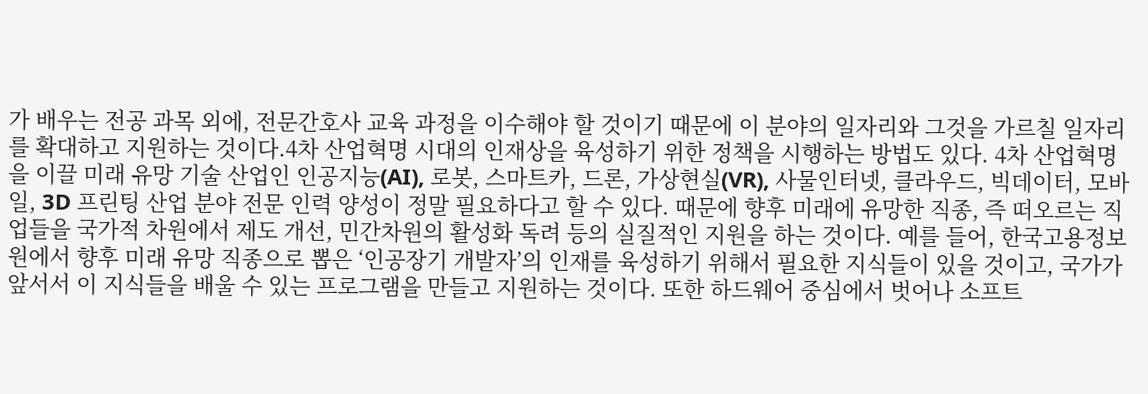가 배우는 전공 과목 외에, 전문간호사 교육 과정을 이수해야 할 것이기 때문에 이 분야의 일자리와 그것을 가르칠 일자리를 확대하고 지원하는 것이다.4차 산업혁명 시대의 인재상을 육성하기 위한 정책을 시행하는 방법도 있다. 4차 산업혁명을 이끌 미래 유망 기술 산업인 인공지능(AI), 로봇, 스마트카, 드론, 가상현실(VR), 사물인터넷, 클라우드, 빅데이터, 모바일, 3D 프린팅 산업 분야 전문 인력 양성이 정말 필요하다고 할 수 있다. 때문에 향후 미래에 유망한 직종, 즉 떠오르는 직업들을 국가적 차원에서 제도 개선, 민간차원의 활성화 독려 등의 실질적인 지원을 하는 것이다. 예를 들어, 한국고용정보원에서 향후 미래 유망 직종으로 뽑은 ‘인공장기 개발자’의 인재를 육성하기 위해서 필요한 지식들이 있을 것이고, 국가가 앞서서 이 지식들을 배울 수 있는 프로그램을 만들고 지원하는 것이다. 또한 하드웨어 중심에서 벗어나 소프트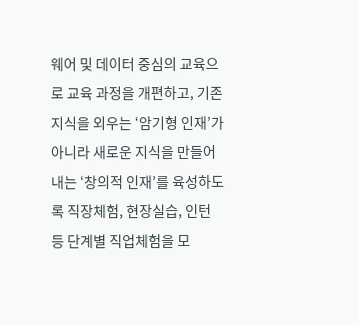웨어 및 데이터 중심의 교육으로 교육 과정을 개편하고, 기존 지식을 외우는 ‘암기형 인재’가 아니라 새로운 지식을 만들어 내는 ‘창의적 인재’를 육성하도록 직장체험, 현장실습, 인턴 등 단계별 직업체험을 모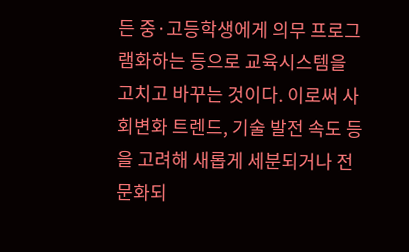든 중·고등학생에게 의무 프로그램화하는 등으로 교육시스템을 고치고 바꾸는 것이다. 이로써 사회변화 트렌드, 기술 발전 속도 등을 고려해 새롭게 세분되거나 전문화되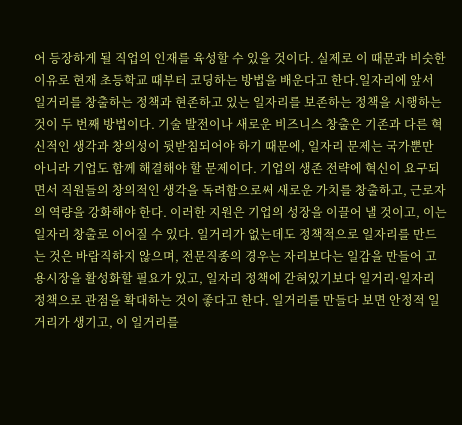어 등장하게 될 직업의 인재를 육성할 수 있을 것이다. 실제로 이 때문과 비슷한 이유로 현재 초등학교 때부터 코딩하는 방법을 배운다고 한다.일자리에 앞서 일거리를 창출하는 정책과 현존하고 있는 일자리를 보존하는 정책을 시행하는 것이 두 번째 방법이다. 기술 발전이나 새로운 비즈니스 창출은 기존과 다른 혁신적인 생각과 창의성이 뒷받침되어야 하기 때문에, 일자리 문제는 국가뿐만 아니라 기업도 함께 해결해야 할 문제이다. 기업의 생존 전략에 혁신이 요구되면서 직원들의 창의적인 생각을 독려함으로써 새로운 가치를 창출하고, 근로자의 역량을 강화해야 한다. 이러한 지원은 기업의 성장을 이끌어 낼 것이고, 이는 일자리 창출로 이어질 수 있다. 일거리가 없는데도 정책적으로 일자리를 만드는 것은 바람직하지 않으며, 전문직종의 경우는 자리보다는 일감을 만들어 고용시장을 활성화할 필요가 있고, 일자리 정책에 갇혀있기보다 일거리·일자리 정책으로 관점을 확대하는 것이 좋다고 한다. 일거리를 만들다 보면 안정적 일거리가 생기고, 이 일거리를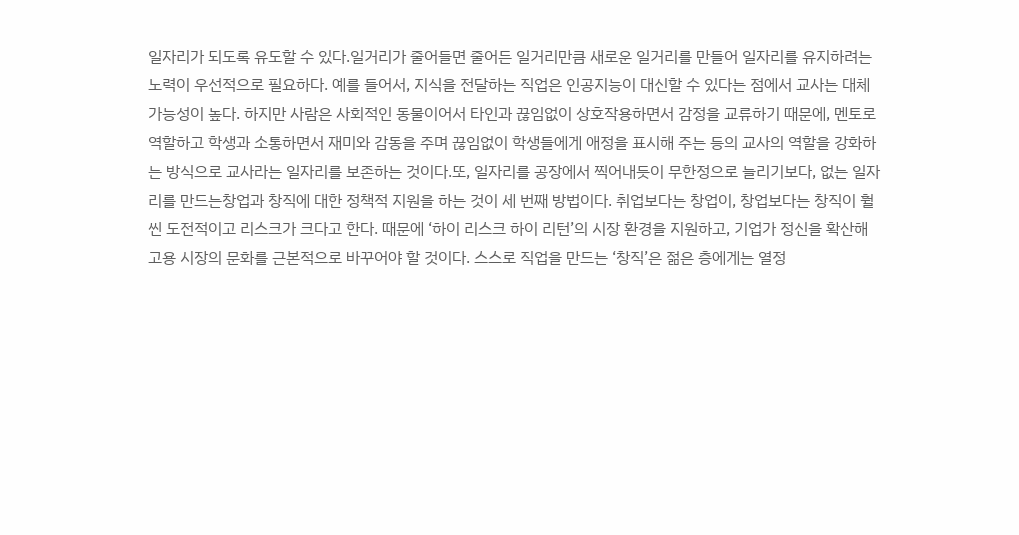일자리가 되도록 유도할 수 있다.일거리가 줄어들면 줄어든 일거리만큼 새로운 일거리를 만들어 일자리를 유지하려는 노력이 우선적으로 필요하다. 예를 들어서, 지식을 전달하는 직업은 인공지능이 대신할 수 있다는 점에서 교사는 대체 가능성이 높다. 하지만 사람은 사회적인 동물이어서 타인과 끊임없이 상호작용하면서 감정을 교류하기 때문에, 멘토로 역할하고 학생과 소통하면서 재미와 감동을 주며 끊임없이 학생들에게 애정을 표시해 주는 등의 교사의 역할을 강화하는 방식으로 교사라는 일자리를 보존하는 것이다.또, 일자리를 공장에서 찍어내듯이 무한정으로 늘리기보다, 없는 일자리를 만드는창업과 창직에 대한 정책적 지원을 하는 것이 세 번째 방법이다. 취업보다는 창업이, 창업보다는 창직이 훨씬 도전적이고 리스크가 크다고 한다. 때문에 ‘하이 리스크 하이 리턴’의 시장 환경을 지원하고, 기업가 정신을 확산해 고용 시장의 문화를 근본적으로 바꾸어야 할 것이다. 스스로 직업을 만드는 ‘창직’은 젊은 층에게는 열정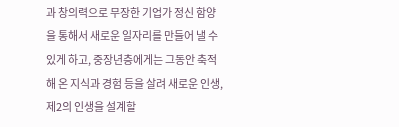과 창의력으로 무장한 기업가 정신 함양을 통해서 새로운 일자리를 만들어 낼 수 있게 하고, 중장년층에게는 그동안 축적해 온 지식과 경험 등을 살려 새로운 인생, 제2의 인생을 설계할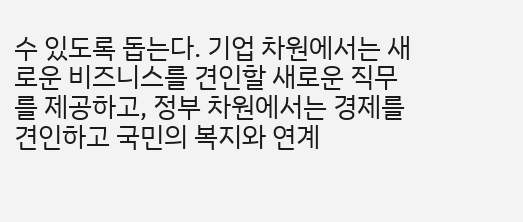수 있도록 돕는다. 기업 차원에서는 새로운 비즈니스를 견인할 새로운 직무를 제공하고, 정부 차원에서는 경제를 견인하고 국민의 복지와 연계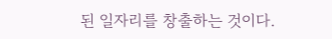된 일자리를 창출하는 것이다.